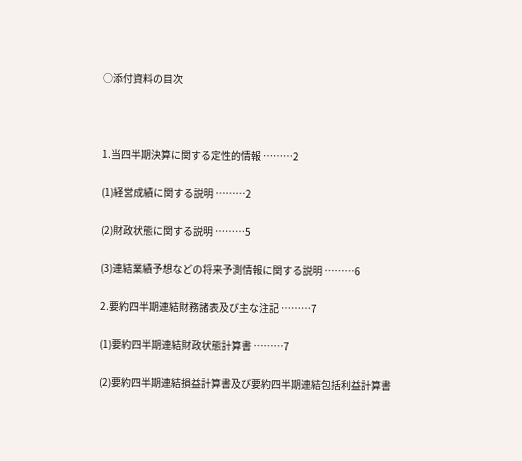○添付資料の目次



1.当四半期決算に関する定性的情報 ………2

(1)経営成績に関する説明 ………2

(2)財政状態に関する説明 ………5

(3)連結業績予想などの将来予測情報に関する説明 ………6

2.要約四半期連結財務諸表及び主な注記 ………7

(1)要約四半期連結財政状態計算書 ………7

(2)要約四半期連結損益計算書及び要約四半期連結包括利益計算書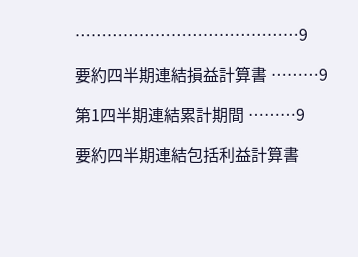……………………………………9

要約四半期連結損益計算書 ………9

第1四半期連結累計期間 ………9

要約四半期連結包括利益計算書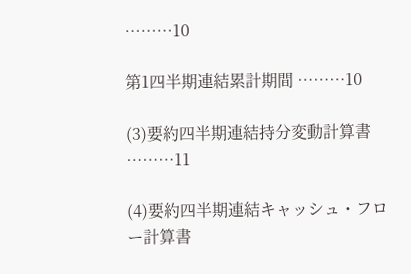………10

第1四半期連結累計期間 ………10

(3)要約四半期連結持分変動計算書 ………11

(4)要約四半期連結キャッシュ・フロー計算書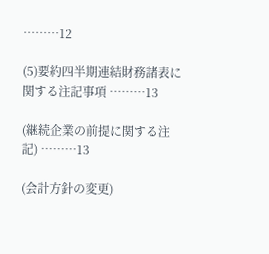………12

(5)要約四半期連結財務諸表に関する注記事項 ………13

(継続企業の前提に関する注記) ………13

(会計方針の変更)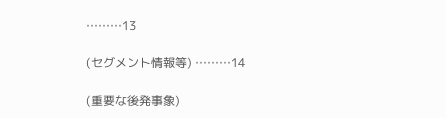………13

(セグメント情報等) ………14

(重要な後発事象)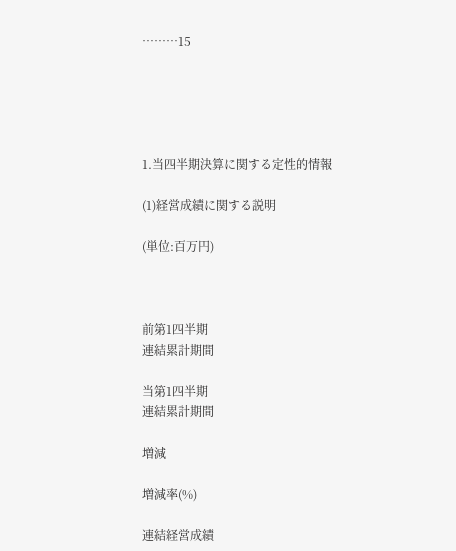………15





1.当四半期決算に関する定性的情報

(1)経営成績に関する説明

(単位:百万円)



前第1四半期
連結累計期間

当第1四半期
連結累計期間

増減

増減率(%)

連結経営成績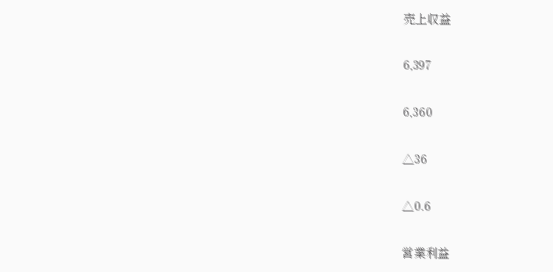売上収益

6,397

6,360

△36

△0.6

営業利益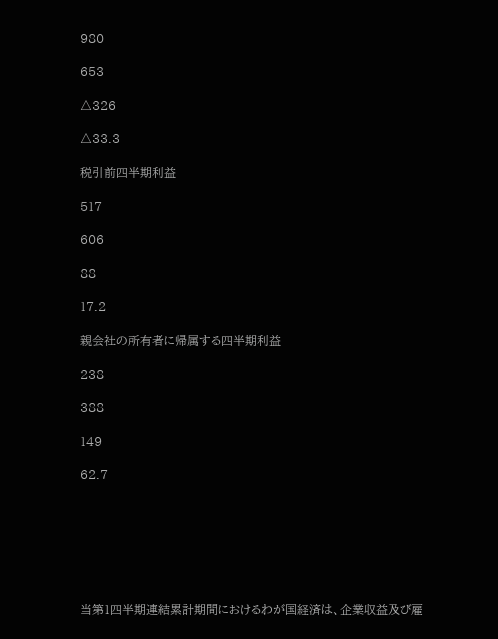980

653

△326

△33.3

税引前四半期利益

517

606

88

17.2

親会社の所有者に帰属する四半期利益

238

388

149

62.7







当第1四半期連結累計期間におけるわが国経済は、企業収益及び雇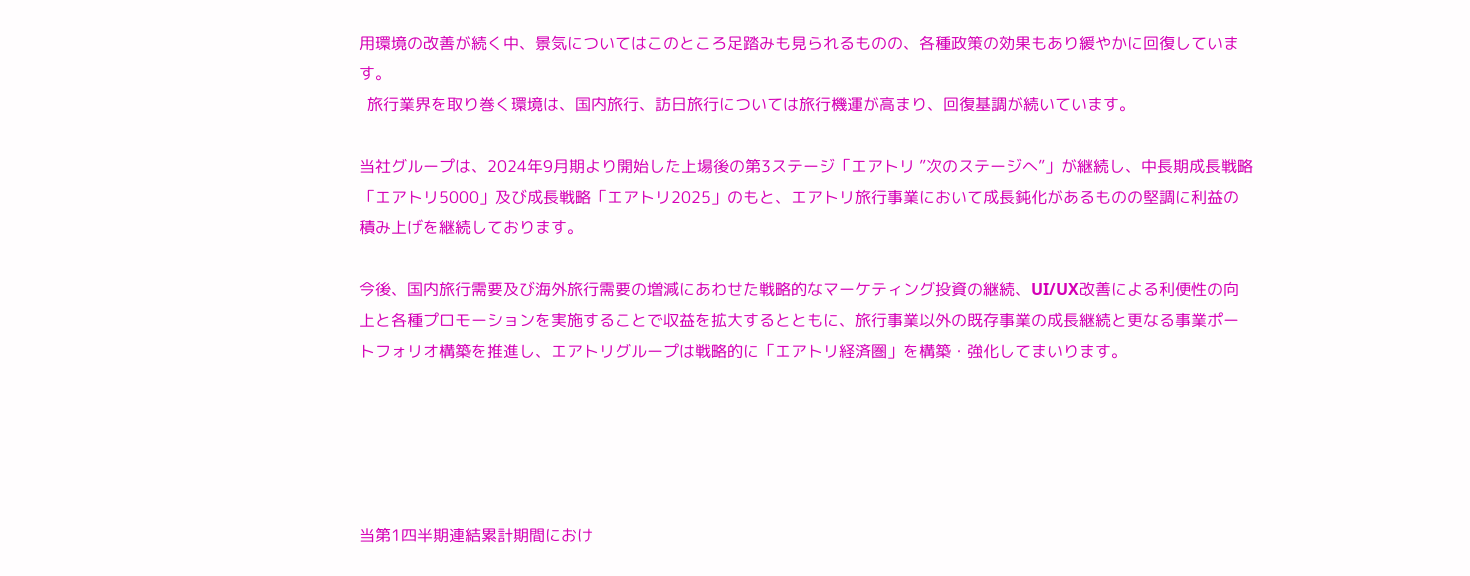用環境の改善が続く中、景気についてはこのところ足踏みも見られるものの、各種政策の効果もあり緩やかに回復しています。
  旅行業界を取り巻く環境は、国内旅行、訪日旅行については旅行機運が高まり、回復基調が続いています。

当社グループは、2024年9月期より開始した上場後の第3ステージ「エアトリ ”次のステージへ”」が継続し、中長期成長戦略「エアトリ5000」及び成長戦略「エアトリ2025」のもと、エアトリ旅行事業において成長鈍化があるものの堅調に利益の積み上げを継続しております。

今後、国内旅行需要及び海外旅行需要の増減にあわせた戦略的なマーケティング投資の継続、UI/UX改善による利便性の向上と各種プロモーションを実施することで収益を拡大するとともに、旅行事業以外の既存事業の成長継続と更なる事業ポートフォリオ構築を推進し、エアトリグループは戦略的に「エアトリ経済圏」を構築・強化してまいります。





当第1四半期連結累計期間におけ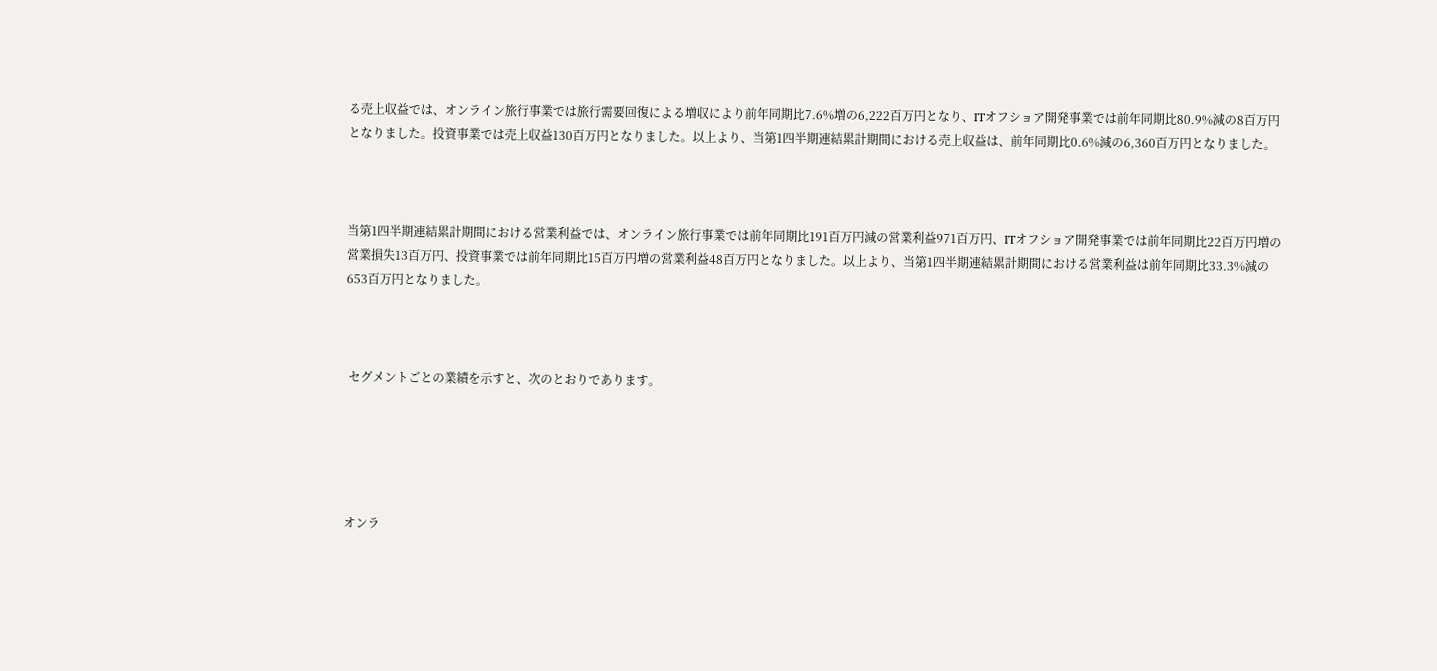る売上収益では、オンライン旅行事業では旅行需要回復による増収により前年同期比7.6%増の6,222百万円となり、ITオフショア開発事業では前年同期比80.9%減の8百万円となりました。投資事業では売上収益130百万円となりました。以上より、当第1四半期連結累計期間における売上収益は、前年同期比0.6%減の6,360百万円となりました。



当第1四半期連結累計期間における営業利益では、オンライン旅行事業では前年同期比191百万円減の営業利益971百万円、ITオフショア開発事業では前年同期比22百万円増の営業損失13百万円、投資事業では前年同期比15百万円増の営業利益48百万円となりました。以上より、当第1四半期連結累計期間における営業利益は前年同期比33.3%減の653百万円となりました。



 セグメントごとの業績を示すと、次のとおりであります。





オンラ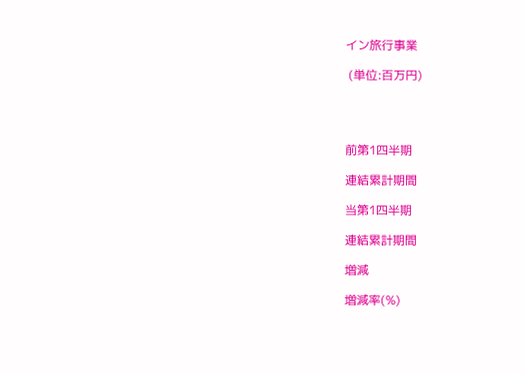イン旅行事業

 (単位:百万円)




前第1四半期

連結累計期間

当第1四半期

連結累計期間

増減

増減率(%)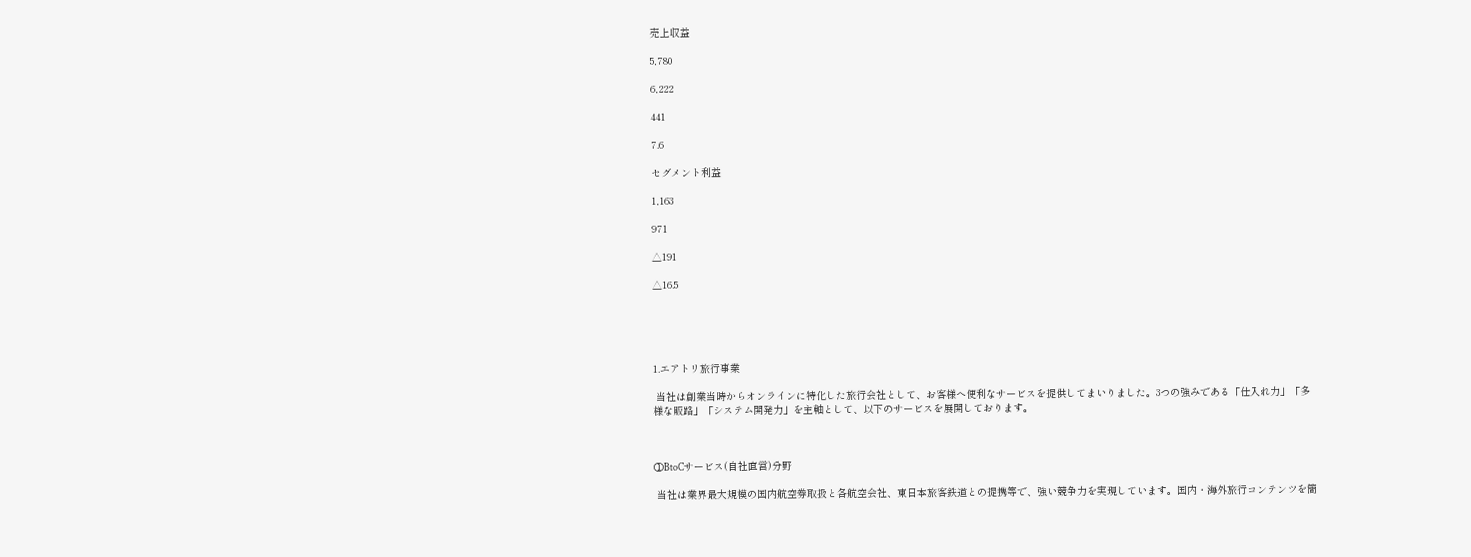売上収益

5,780

6,222

441

7.6

セグメント利益

1,163

971

△191

△16.5





1.エアトリ旅行事業

 当社は創業当時からオンラインに特化した旅行会社として、お客様へ便利なサービスを提供してまいりました。3つの強みである「仕入れ力」「多様な販路」「システム開発力」を主軸として、以下のサービスを展開しております。



①BtoCサービス(自社直営)分野

 当社は業界最大規模の国内航空券取扱と各航空会社、東日本旅客鉄道との提携等で、強い競争力を実現しています。国内・海外旅行コンテンツを簡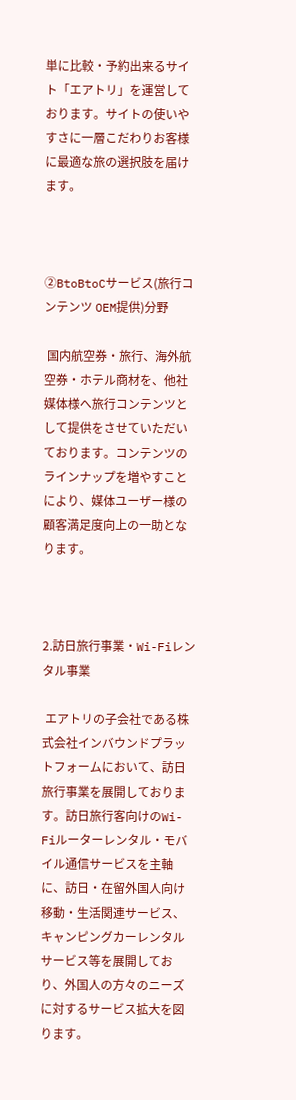単に比較・予約出来るサイト「エアトリ」を運営しております。サイトの使いやすさに一層こだわりお客様に最適な旅の選択肢を届けます。



②BtoBtoCサービス(旅行コンテンツ OEM提供)分野

 国内航空券・旅行、海外航空券・ホテル商材を、他社媒体様へ旅行コンテンツとして提供をさせていただいております。コンテンツのラインナップを増やすことにより、媒体ユーザー様の顧客満足度向上の一助となります。



2.訪日旅行事業・Wi-Fiレンタル事業

 エアトリの子会社である株式会社インバウンドプラットフォームにおいて、訪日旅行事業を展開しております。訪日旅行客向けのWi-Fiルーターレンタル・モバイル通信サービスを主軸に、訪日・在留外国人向け移動・生活関連サービス、キャンピングカーレンタルサービス等を展開しており、外国人の方々のニーズに対するサービス拡大を図ります。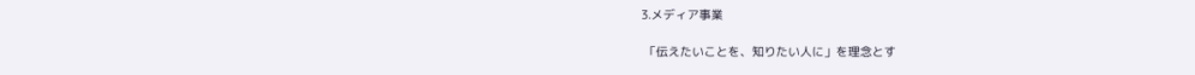3.メディア事業

 「伝えたいことを、知りたい人に」を理念とす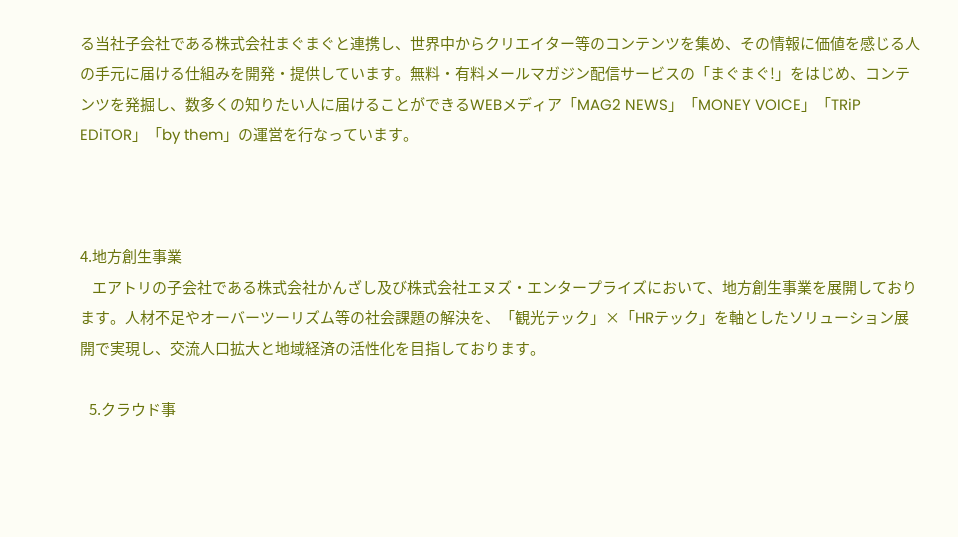る当社子会社である株式会社まぐまぐと連携し、世界中からクリエイター等のコンテンツを集め、その情報に価値を感じる人の手元に届ける仕組みを開発・提供しています。無料・有料メールマガジン配信サービスの「まぐまぐ!」をはじめ、コンテンツを発掘し、数多くの知りたい人に届けることができるWEBメディア「MAG2 NEWS」「MONEY VOICE」「TRiP EDiTOR」「by them」の運営を行なっています。



4.地方創生事業
    エアトリの子会社である株式会社かんざし及び株式会社エヌズ・エンタープライズにおいて、地方創生事業を展開しております。人材不足やオーバーツーリズム等の社会課題の解決を、「観光テック」×「HRテック」を軸としたソリューション展開で実現し、交流人口拡大と地域経済の活性化を目指しております。

   5.クラウド事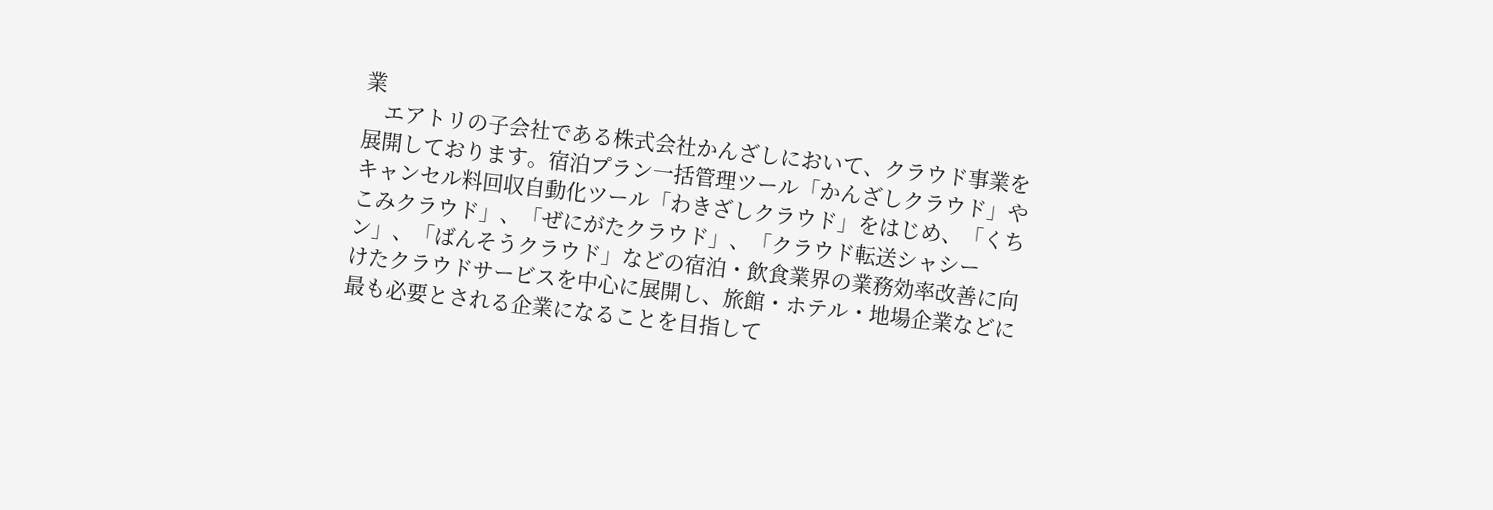業
    エアトリの子会社である株式会社かんざしにおいて、クラウド事業を展開しております。宿泊プラン一括管理ツール「かんざしクラウド」やキャンセル料回収自動化ツール「わきざしクラウド」をはじめ、「くちこみクラウド」、「ぜにがたクラウド」、「クラウド転送シャシーン」、「ばんそうクラウド」などの宿泊・飲食業界の業務効率改善に向けたクラウドサービスを中心に展開し、旅館・ホテル・地場企業などに最も必要とされる企業になることを目指して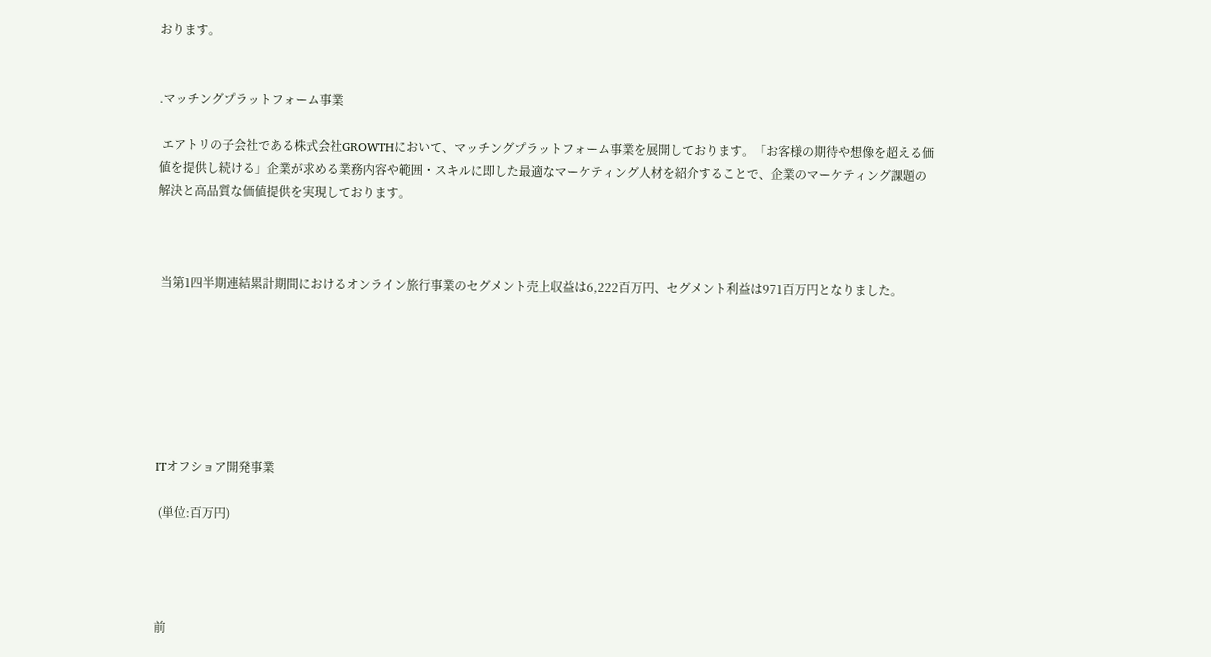おります。


.マッチングプラットフォーム事業

 エアトリの子会社である株式会社GROWTHにおいて、マッチングプラットフォーム事業を展開しております。「お客様の期待や想像を超える価値を提供し続ける」企業が求める業務内容や範囲・スキルに即した最適なマーケティング人材を紹介することで、企業のマーケティング課題の解決と高品質な価値提供を実現しております。



 当第1四半期連結累計期間におけるオンライン旅行事業のセグメント売上収益は6,222百万円、セグメント利益は971百万円となりました。







ITオフショア開発事業

 (単位:百万円)




前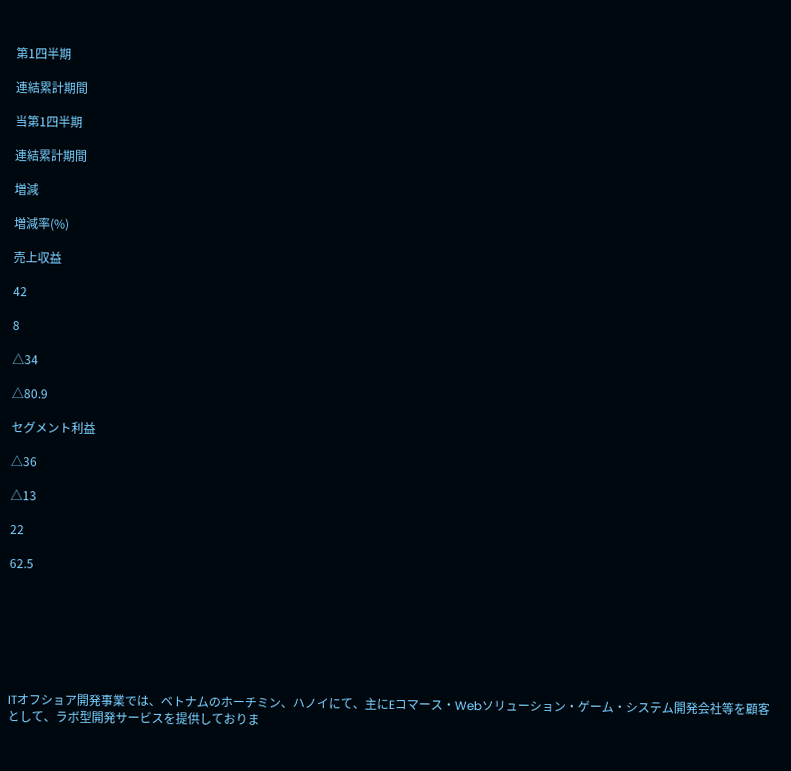第1四半期

連結累計期間

当第1四半期

連結累計期間

増減

増減率(%)

売上収益

42

8

△34

△80.9

セグメント利益

△36

△13

22

62.5







ITオフショア開発事業では、ベトナムのホーチミン、ハノイにて、主にEコマース・Webソリューション・ゲーム・システム開発会社等を顧客として、ラボ型開発サービスを提供しておりま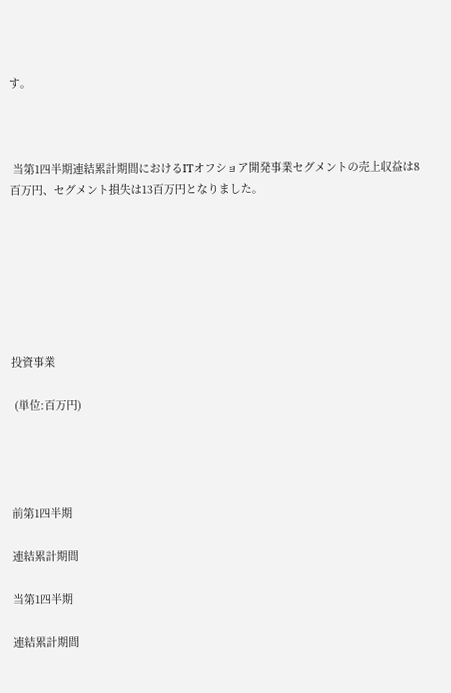す。



 当第1四半期連結累計期間におけるITオフショア開発事業セグメントの売上収益は8百万円、セグメント損失は13百万円となりました。







投資事業

 (単位:百万円)




前第1四半期

連結累計期間

当第1四半期

連結累計期間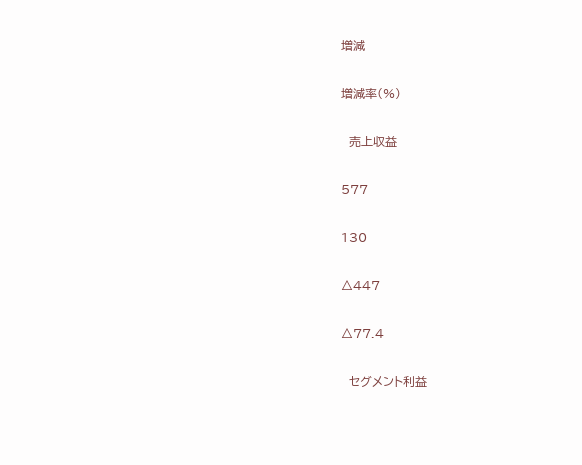増減

増減率(%)

  売上収益

577

130

△447

△77.4

  セグメント利益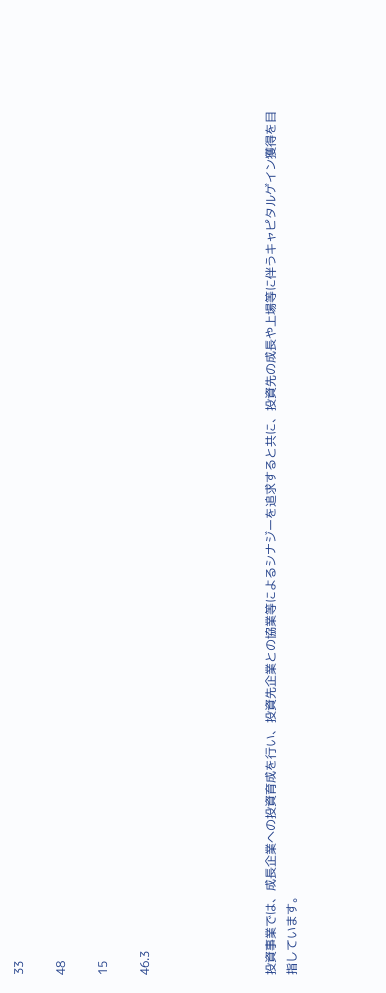33

48

15

46.3





投資事業では、成長企業への投資育成を行い、投資先企業との協業等によるシナジーを追求すると共に、投資先の成長や上場等に伴うキャピタルゲイン獲得を目指しています。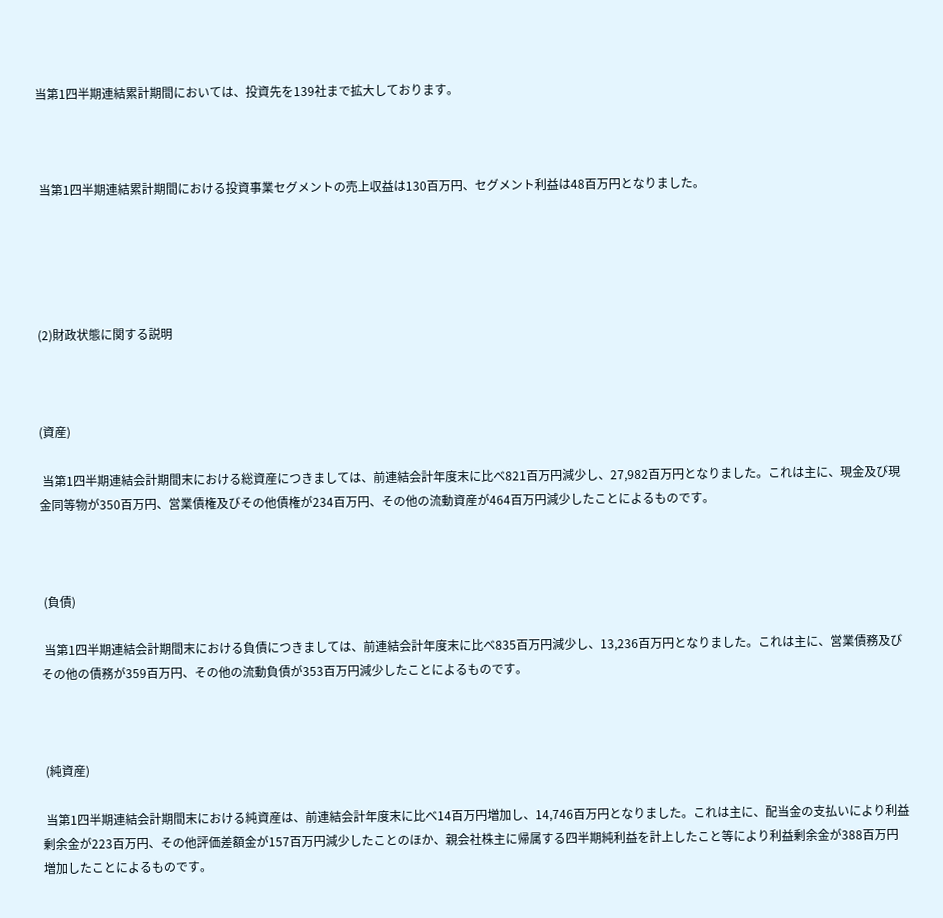当第1四半期連結累計期間においては、投資先を139社まで拡大しております。



 当第1四半期連結累計期間における投資事業セグメントの売上収益は130百万円、セグメント利益は48百万円となりました。





(2)財政状態に関する説明



(資産)

 当第1四半期連結会計期間末における総資産につきましては、前連結会計年度末に比べ821百万円減少し、27,982百万円となりました。これは主に、現金及び現金同等物が350百万円、営業債権及びその他債権が234百万円、その他の流動資産が464百万円減少したことによるものです。



 (負債)

 当第1四半期連結会計期間末における負債につきましては、前連結会計年度末に比べ835百万円減少し、13,236百万円となりました。これは主に、営業債務及びその他の債務が359百万円、その他の流動負債が353百万円減少したことによるものです。



 (純資産)

 当第1四半期連結会計期間末における純資産は、前連結会計年度末に比べ14百万円増加し、14,746百万円となりました。これは主に、配当金の支払いにより利益剰余金が223百万円、その他評価差額金が157百万円減少したことのほか、親会社株主に帰属する四半期純利益を計上したこと等により利益剰余金が388百万円増加したことによるものです。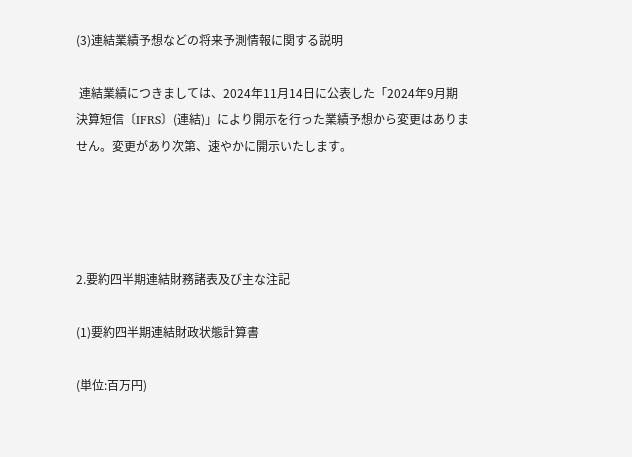(3)連結業績予想などの将来予測情報に関する説明

 連結業績につきましては、2024年11月14日に公表した「2024年9月期  決算短信〔IFRS〕(連結)」により開示を行った業績予想から変更はありません。変更があり次第、速やかに開示いたします。




2.要約四半期連結財務諸表及び主な注記

(1)要約四半期連結財政状態計算書

(単位:百万円)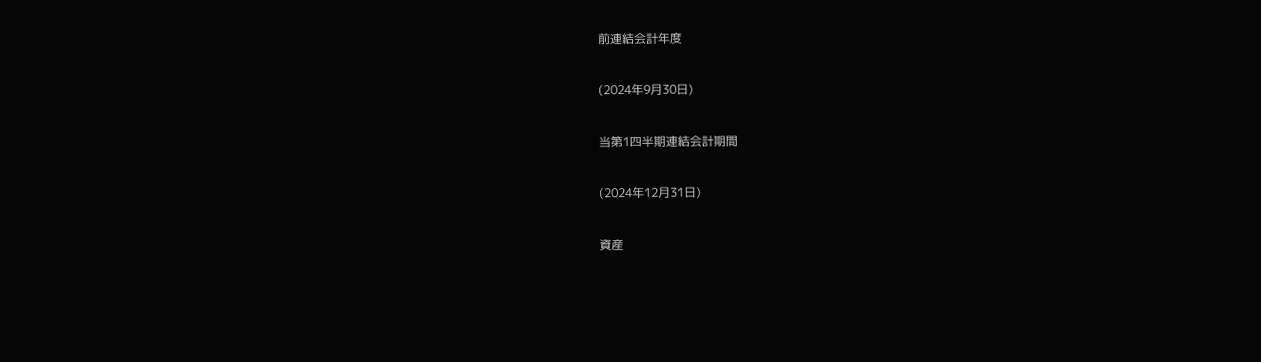前連結会計年度

(2024年9月30日)

当第1四半期連結会計期間

(2024年12月31日)

資産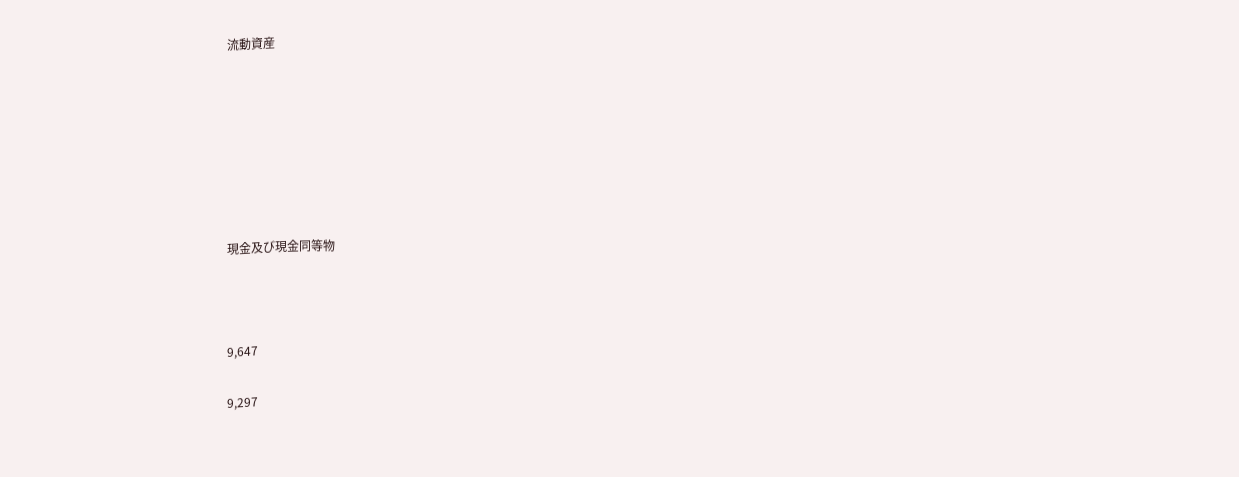流動資産







現金及び現金同等物



9,647

9,297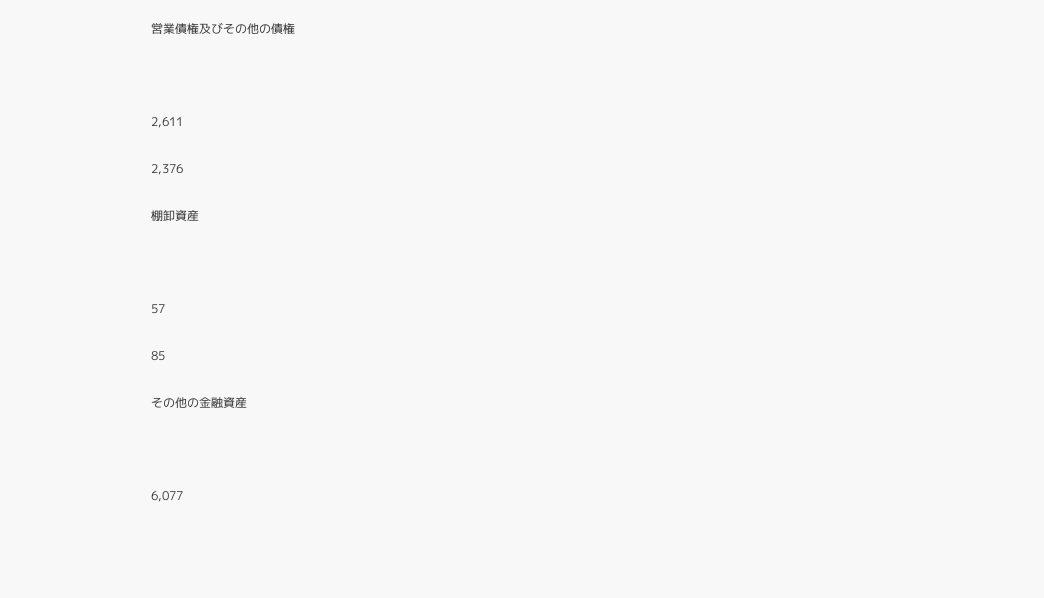営業債権及びその他の債権



2,611

2,376

棚卸資産



57

85

その他の金融資産



6,077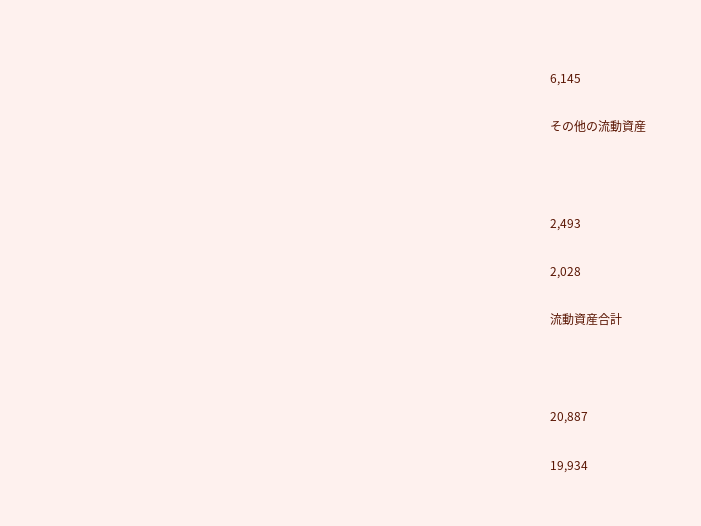6,145

その他の流動資産



2,493

2,028

流動資産合計



20,887

19,934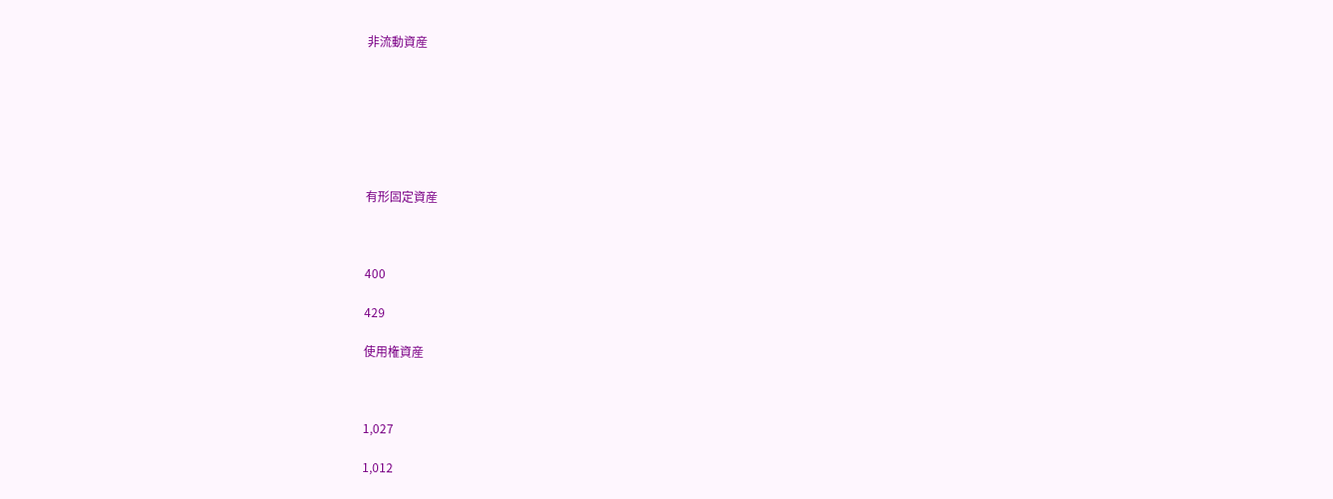非流動資産







有形固定資産



400

429

使用権資産



1,027

1,012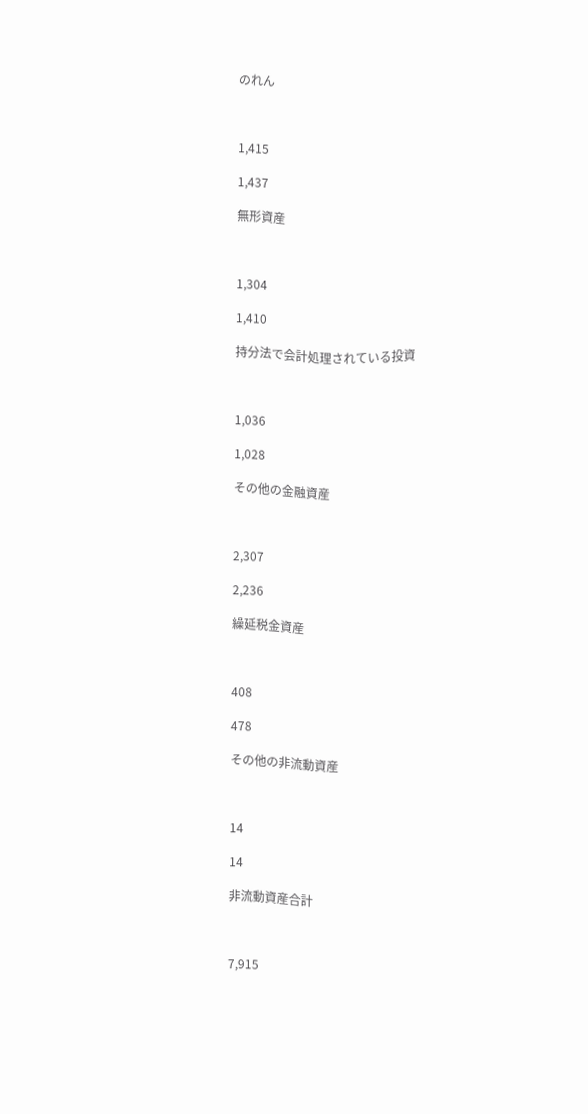のれん



1,415

1,437

無形資産



1,304

1,410

持分法で会計処理されている投資



1,036

1,028

その他の金融資産



2,307

2,236

繰延税金資産



408

478

その他の非流動資産



14

14

非流動資産合計



7,915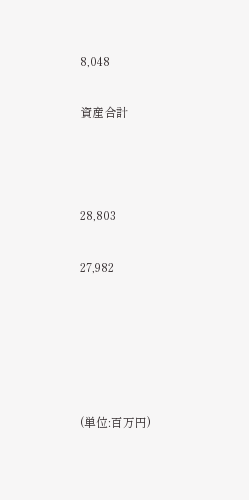8,048

資産合計



28,803

27,982





(単位:百万円)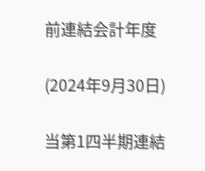前連結会計年度

(2024年9月30日)

当第1四半期連結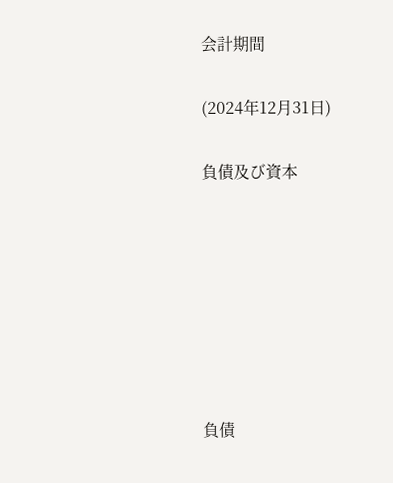会計期間

(2024年12月31日)

負債及び資本







負債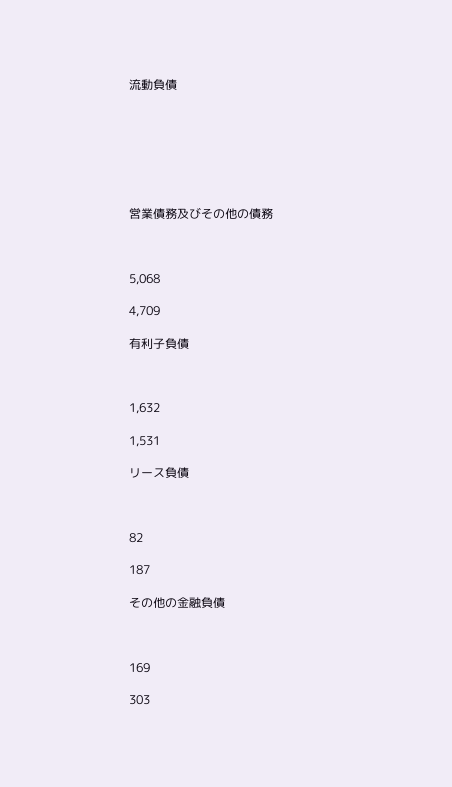流動負債







営業債務及びその他の債務



5,068

4,709

有利子負債



1,632

1,531

リース負債



82

187

その他の金融負債



169

303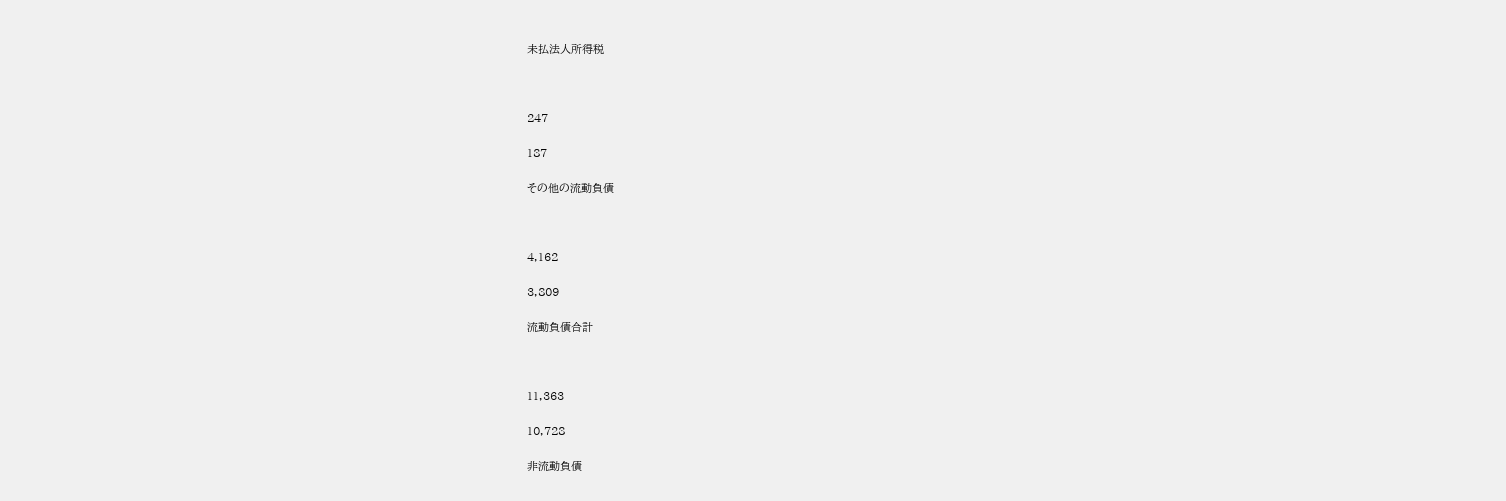未払法人所得税



247

187

その他の流動負債



4,162

3,809

流動負債合計



11,363

10,728

非流動負債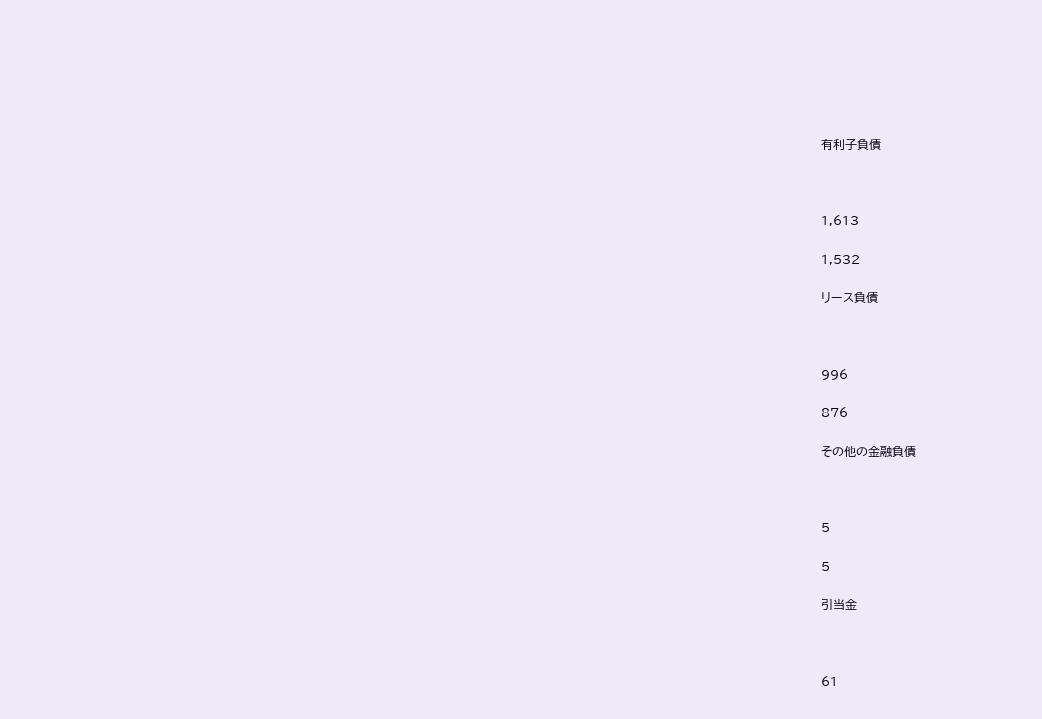有利子負債



1,613

1,532

リース負債



996

876

その他の金融負債



5

5

引当金



61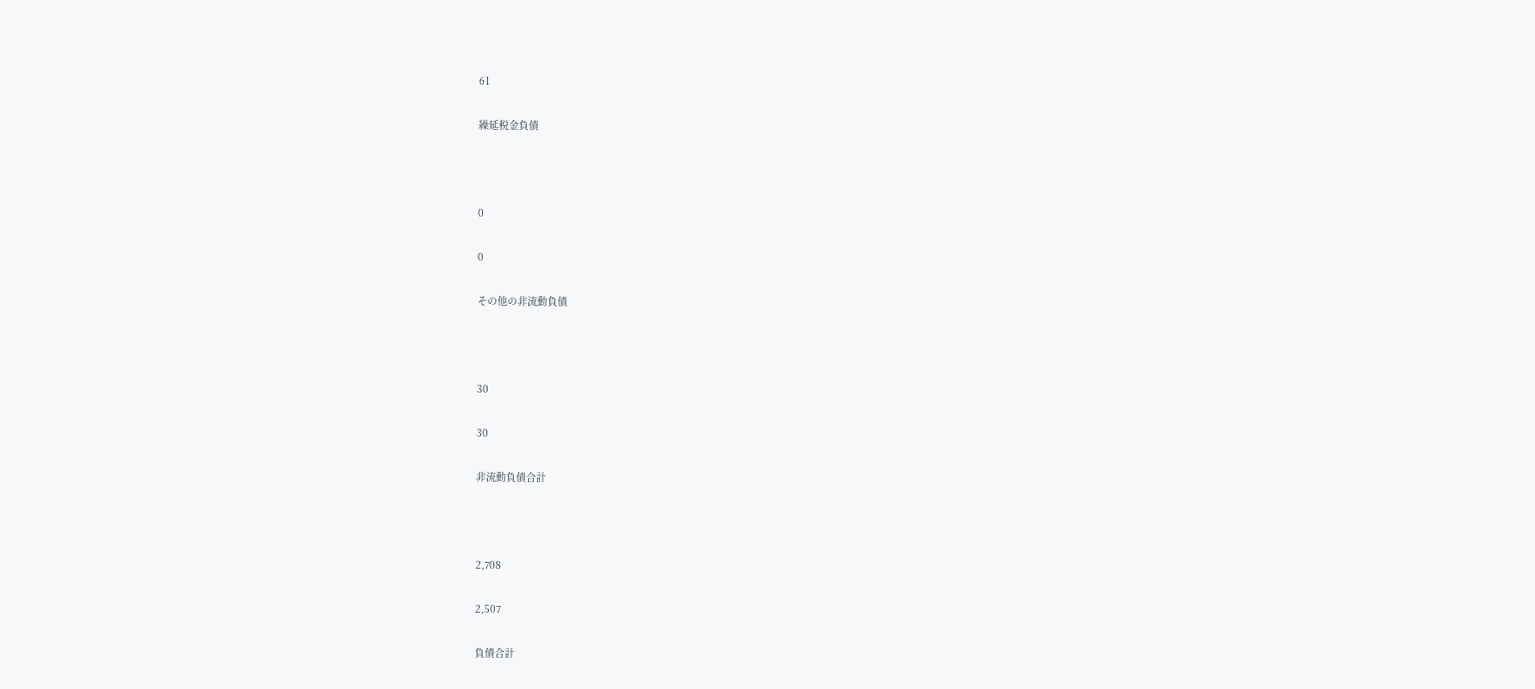61

繰延税金負債



0

0

その他の非流動負債



30

30

非流動負債合計



2,708

2,507

負債合計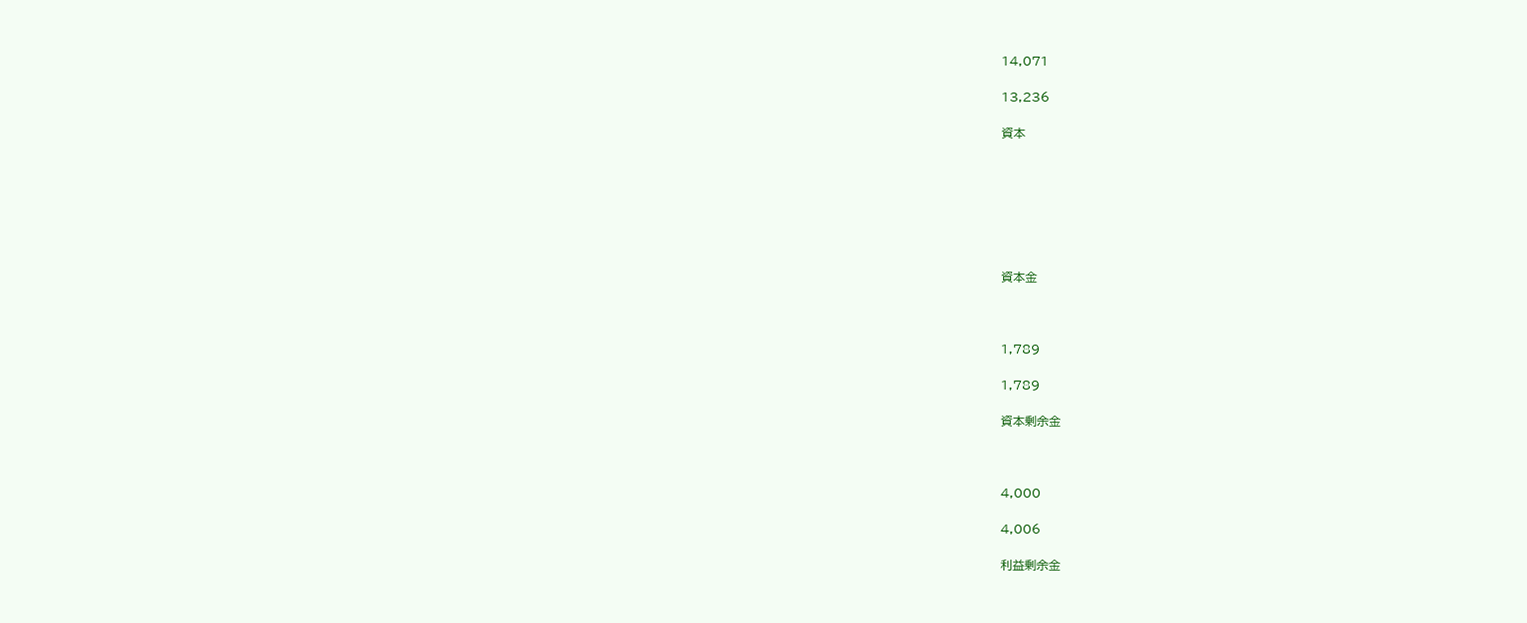14,071

13,236

資本







資本金



1,789

1,789

資本剰余金



4,000

4,006

利益剰余金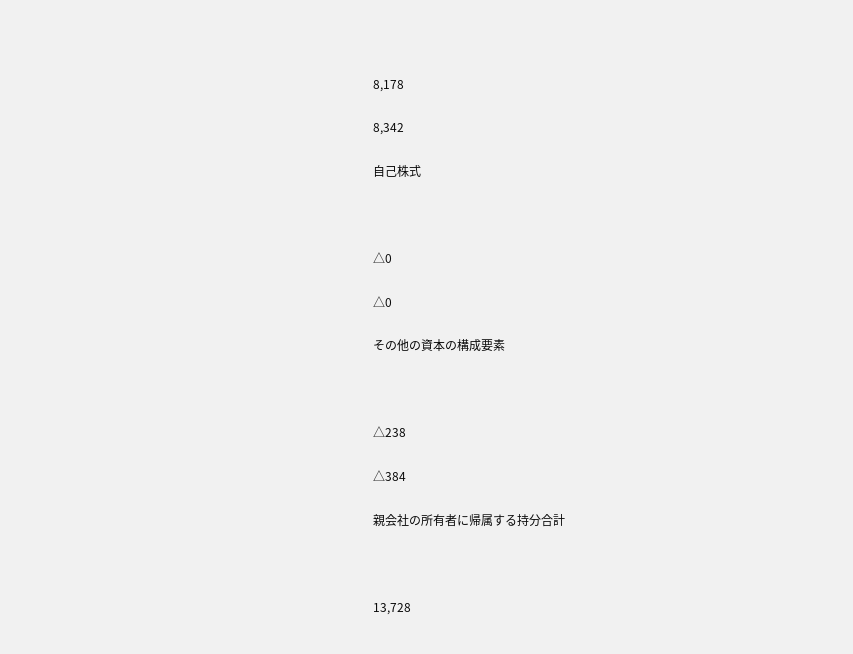8,178

8,342

自己株式



△0

△0

その他の資本の構成要素



△238

△384

親会社の所有者に帰属する持分合計



13,728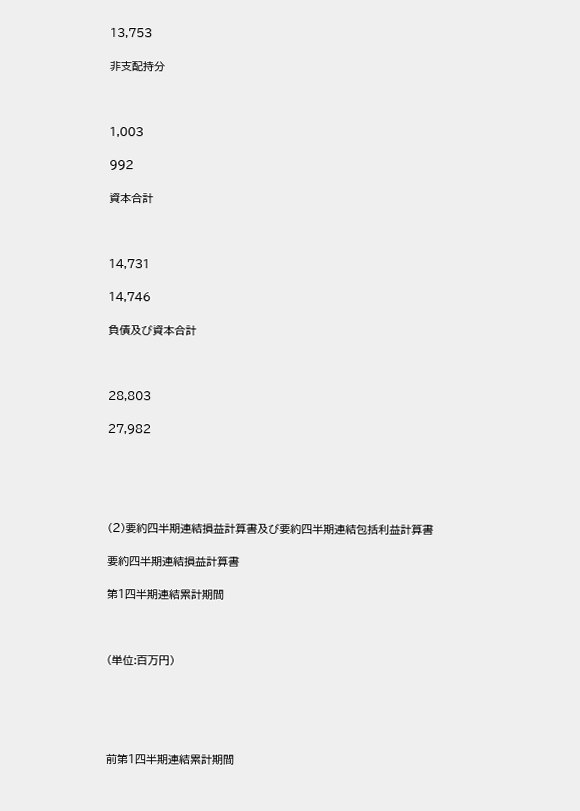13,753

非支配持分



1,003

992

資本合計



14,731

14,746

負債及び資本合計



28,803

27,982





(2)要約四半期連結損益計算書及び要約四半期連結包括利益計算書

要約四半期連結損益計算書

第1四半期連結累計期間



(単位:百万円)





前第1四半期連結累計期間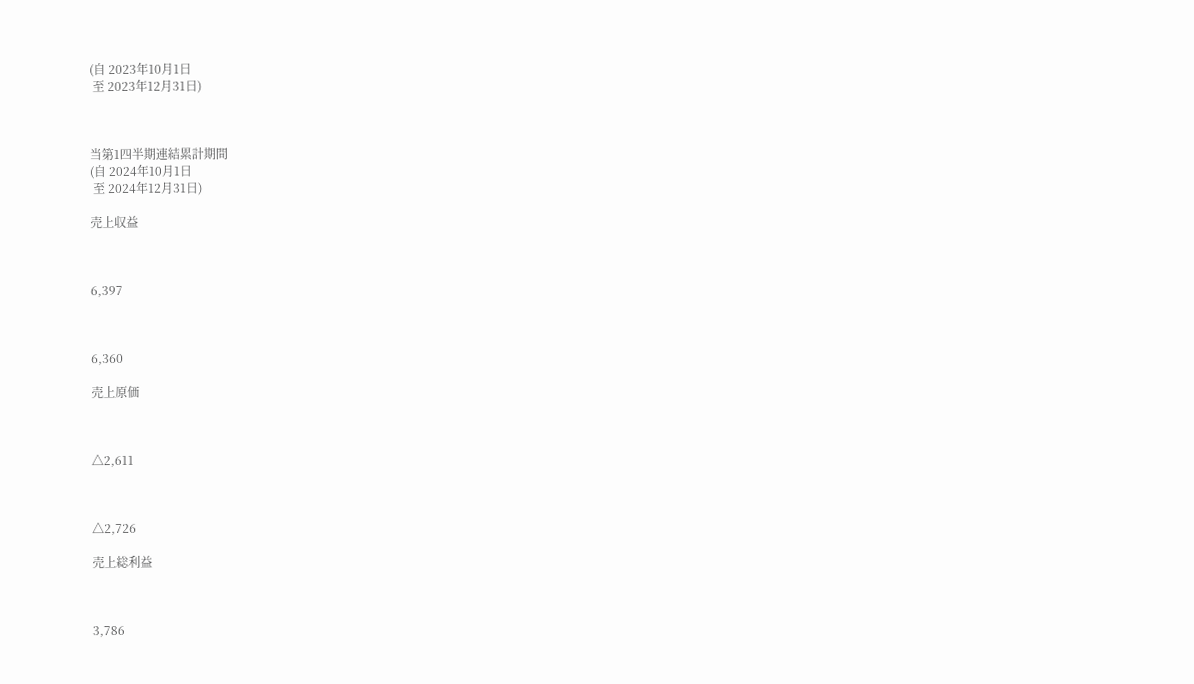(自 2023年10月1日
 至 2023年12月31日)



当第1四半期連結累計期間
(自 2024年10月1日
 至 2024年12月31日)

売上収益



6,397



6,360

売上原価



△2,611



△2,726

売上総利益



3,786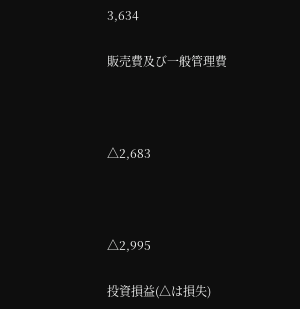3,634

販売費及び一般管理費



△2,683



△2,995

投資損益(△は損失)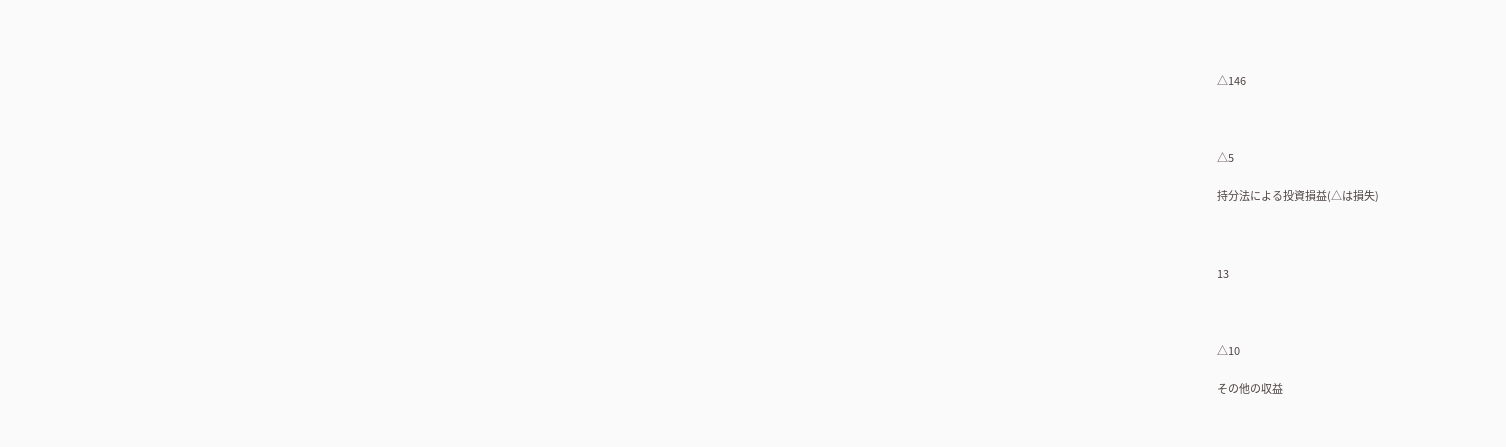△146



△5

持分法による投資損益(△は損失)



13



△10

その他の収益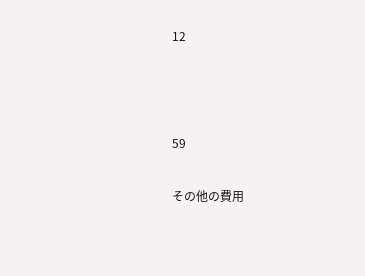12



59

その他の費用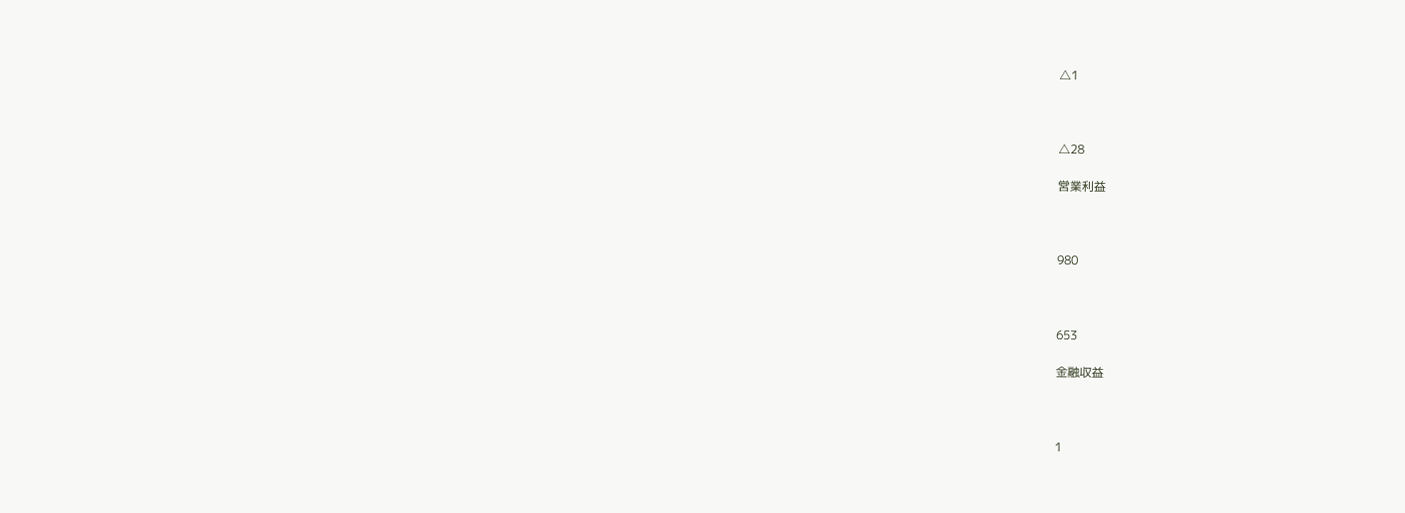△1



△28

営業利益



980



653

金融収益



1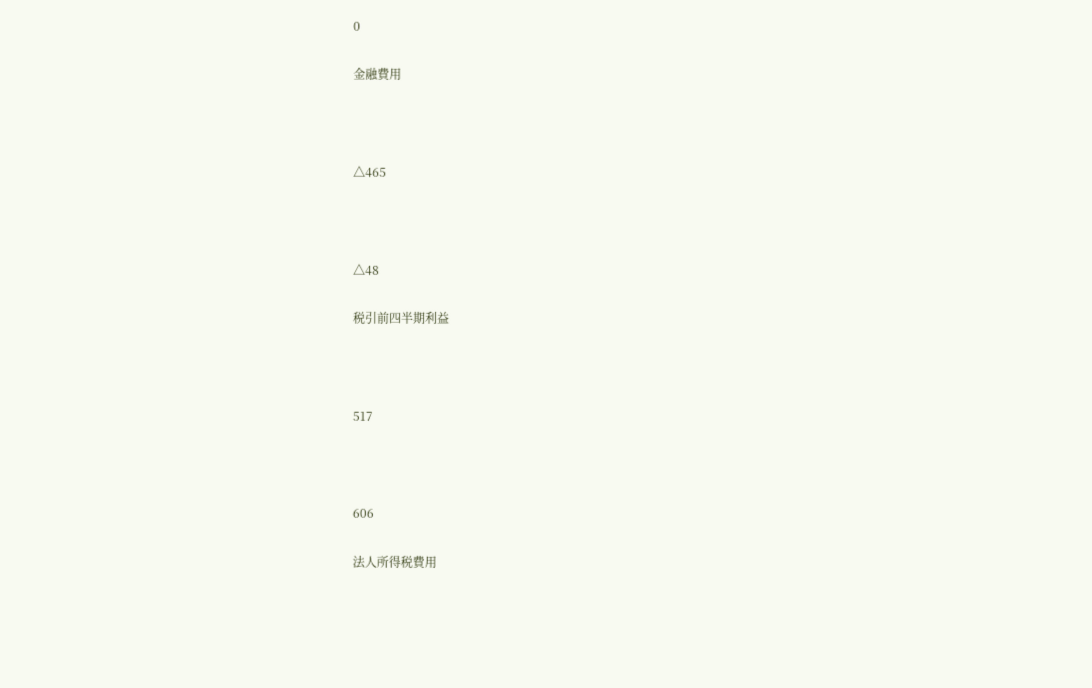0

金融費用



△465



△48

税引前四半期利益



517



606

法人所得税費用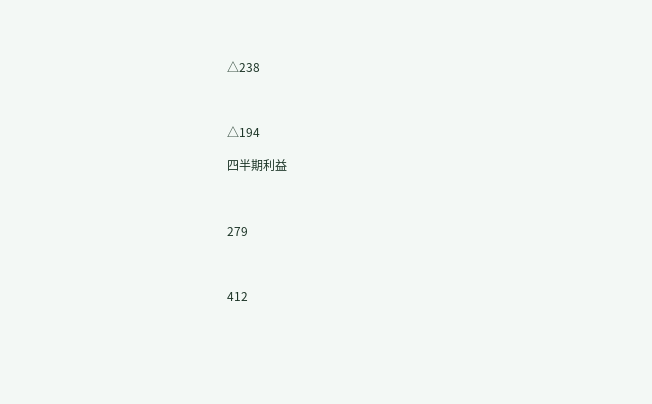△238



△194

四半期利益



279



412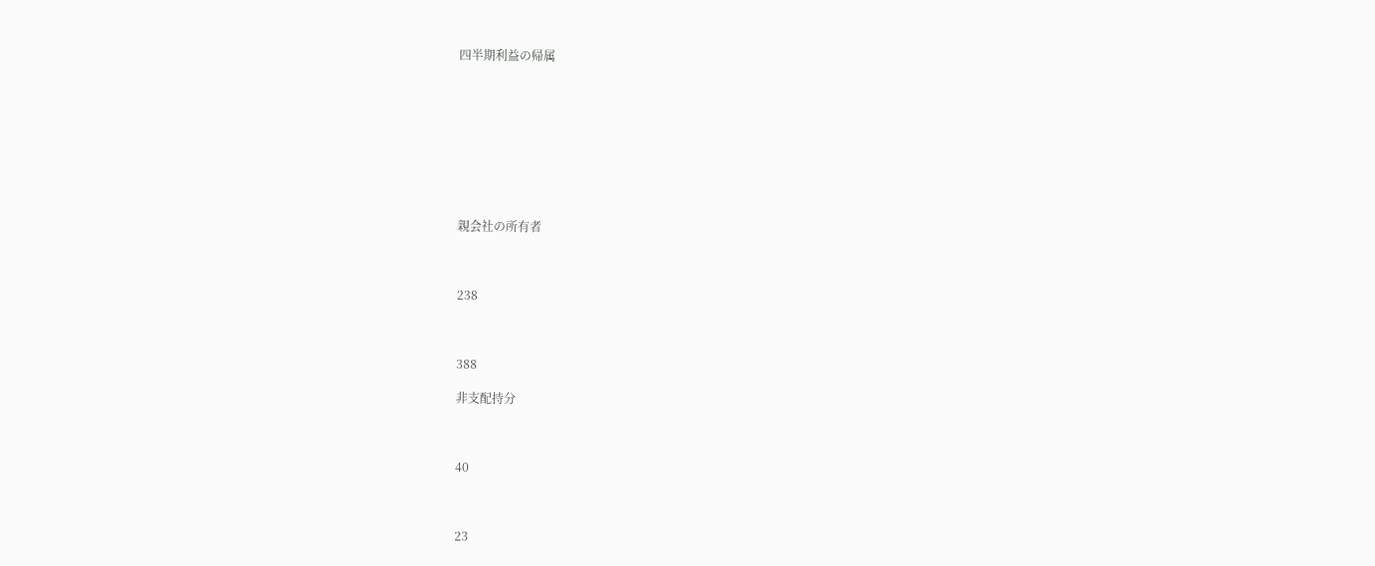四半期利益の帰属









親会社の所有者



238



388

非支配持分



40



23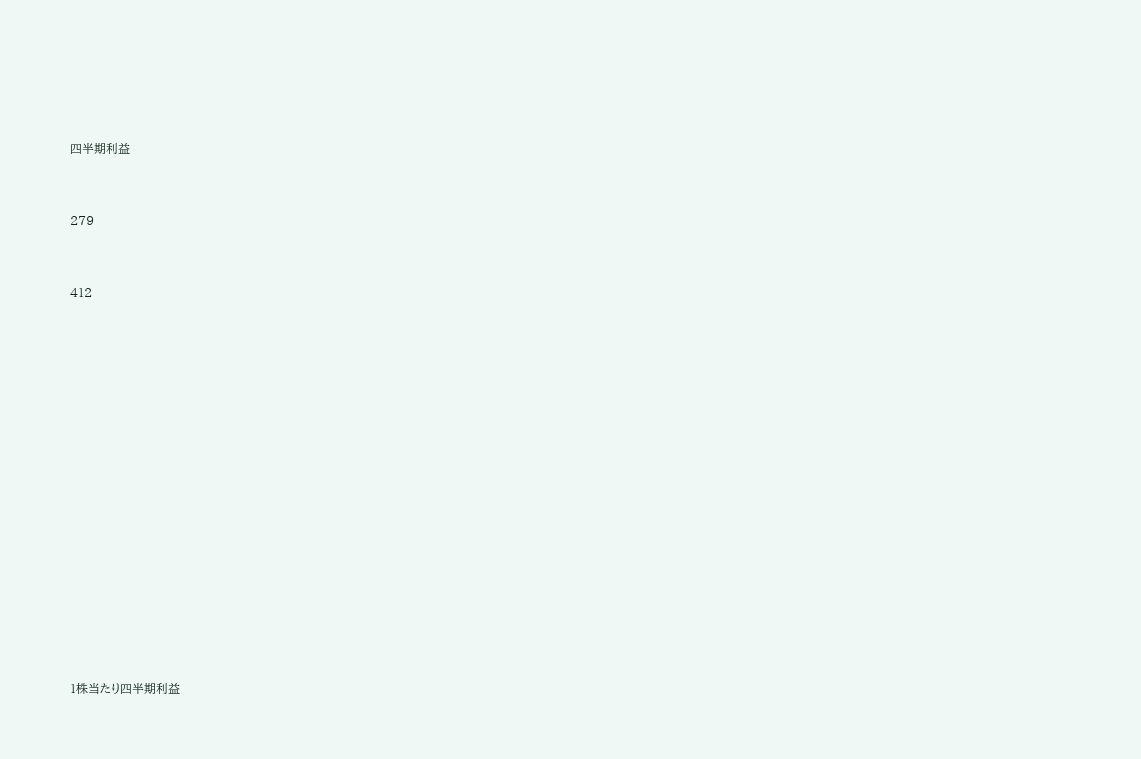四半期利益



279



412





















1株当たり四半期利益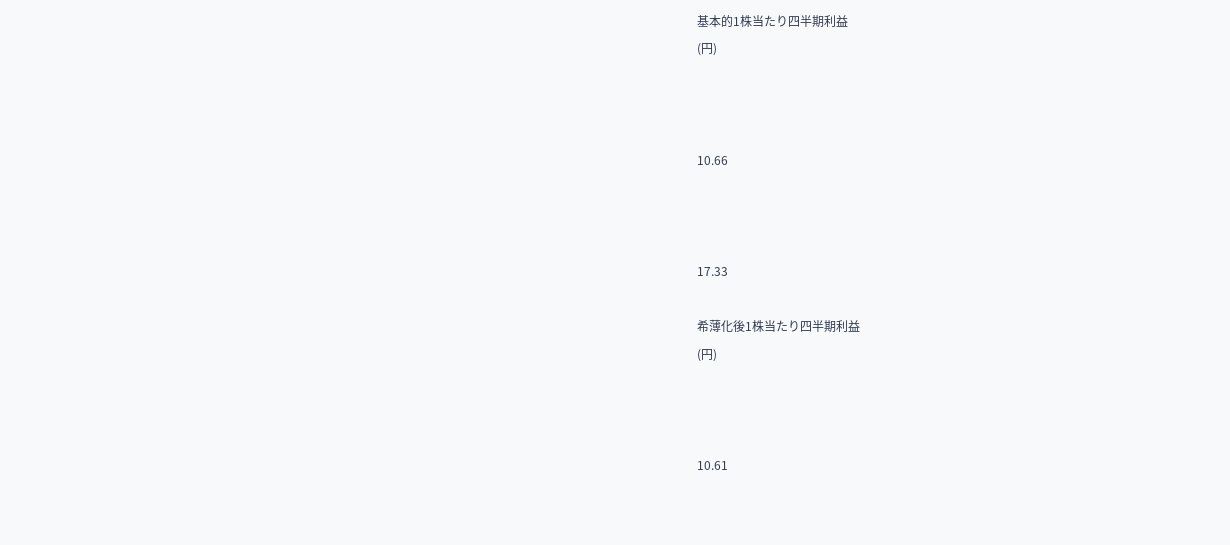基本的1株当たり四半期利益
(円)



10.66



17.33

希薄化後1株当たり四半期利益
(円)



10.61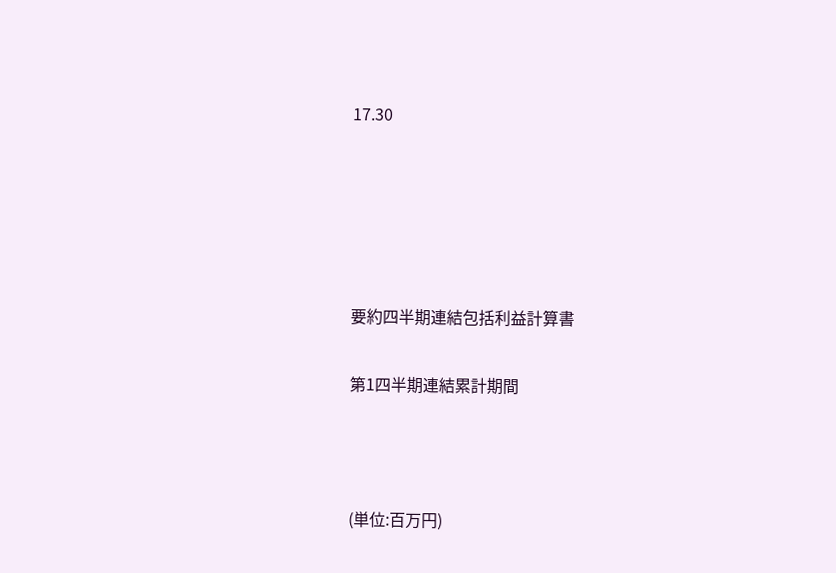17.30





要約四半期連結包括利益計算書

第1四半期連結累計期間



(単位:百万円)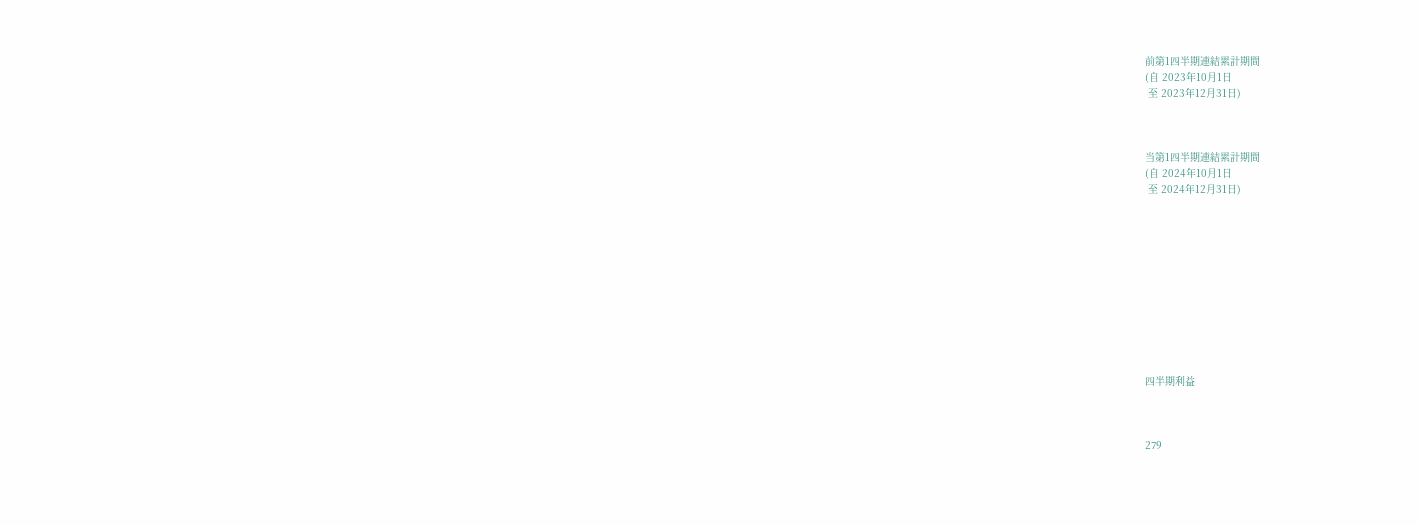前第1四半期連結累計期間
(自 2023年10月1日
 至 2023年12月31日)



当第1四半期連結累計期間
(自 2024年10月1日
 至 2024年12月31日)











四半期利益



279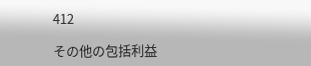412

その他の包括利益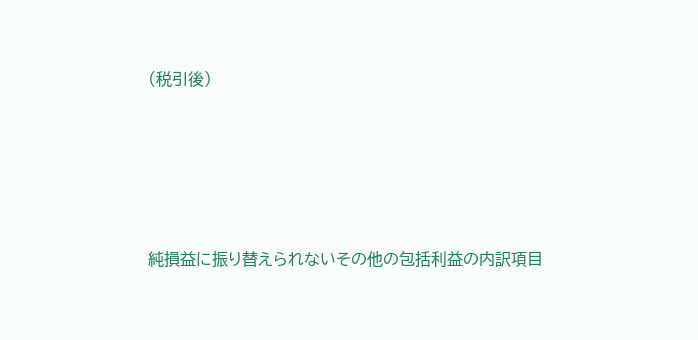(税引後)









純損益に振り替えられないその他の包括利益の内訳項目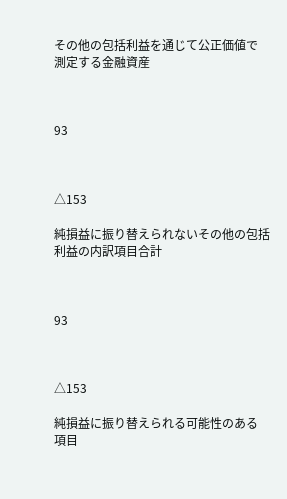その他の包括利益を通じて公正価値で
測定する金融資産



93



△153

純損益に振り替えられないその他の包括利益の内訳項目合計



93



△153

純損益に振り替えられる可能性のある
項目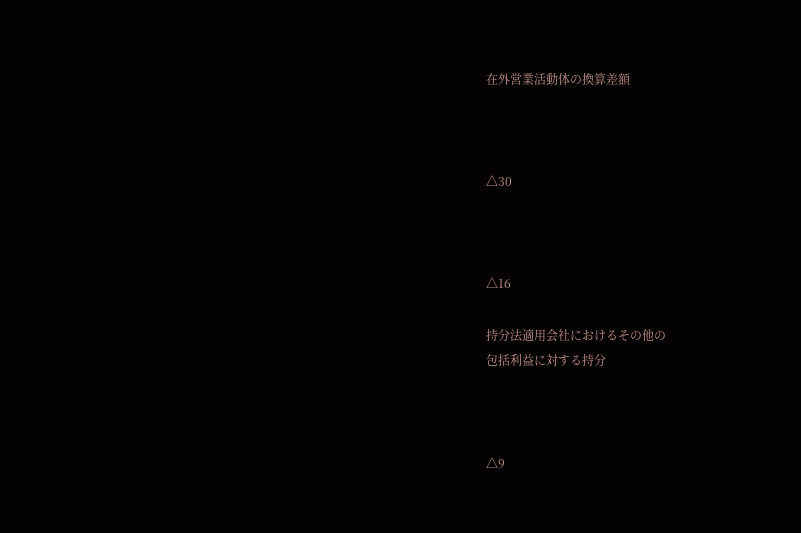在外営業活動体の換算差額



△30



△16

持分法適用会社におけるその他の
包括利益に対する持分



△9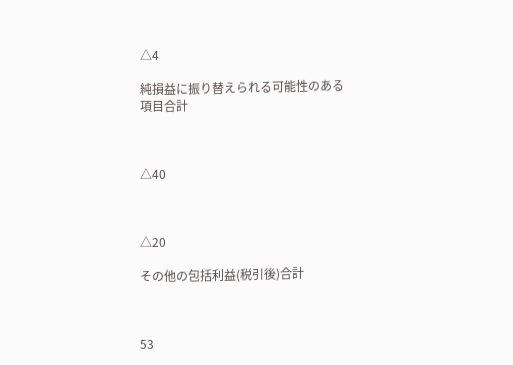△4

純損益に振り替えられる可能性のある
項目合計



△40



△20

その他の包括利益(税引後)合計



53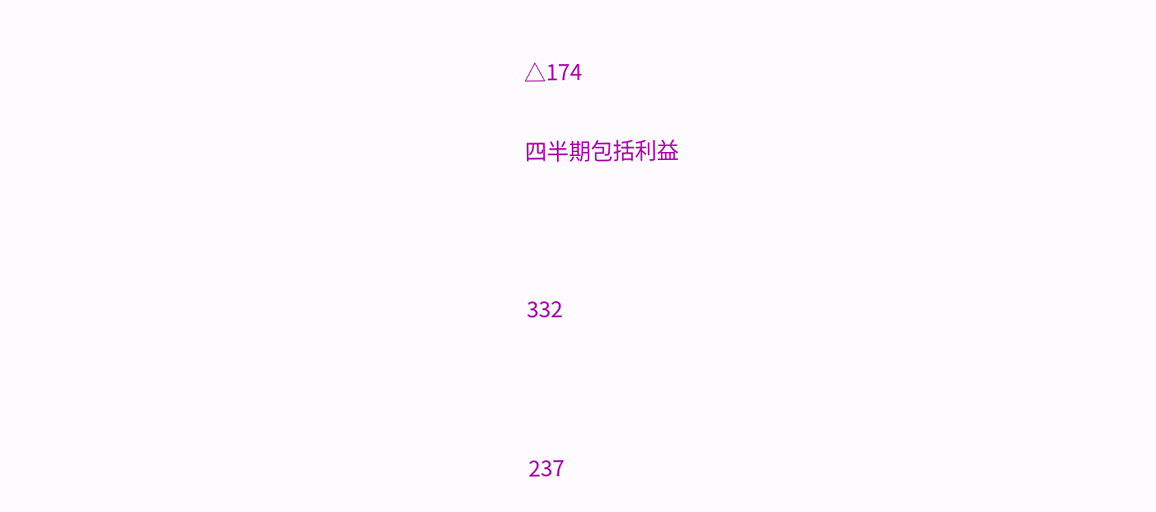△174

四半期包括利益



332



237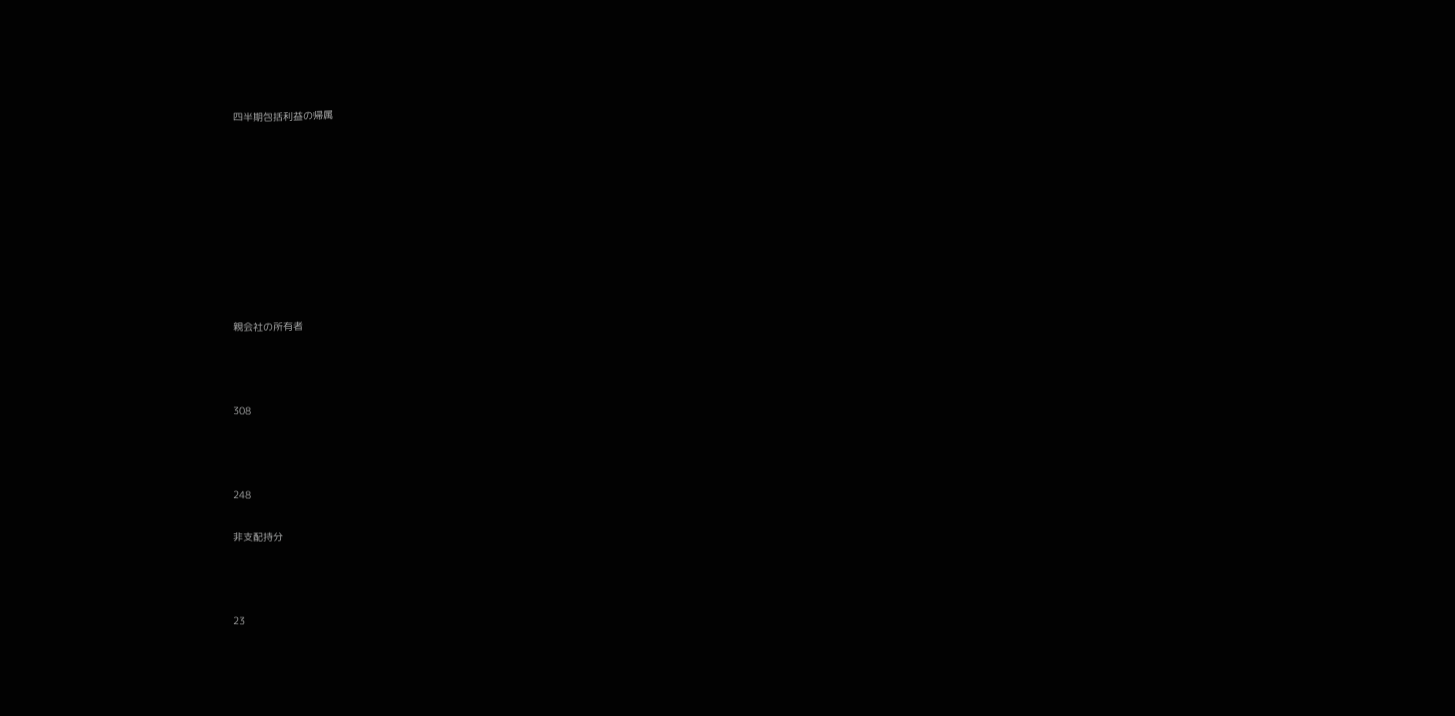四半期包括利益の帰属









親会社の所有者



308



248

非支配持分



23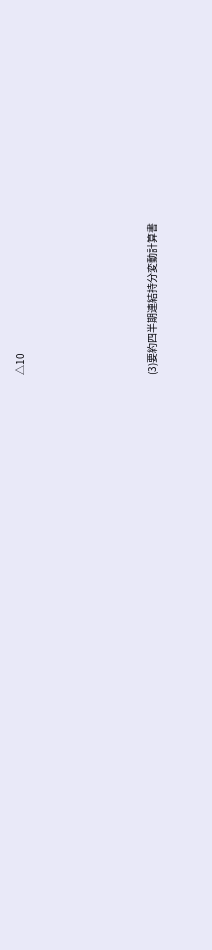△10





(3)要約四半期連結持分変動計算書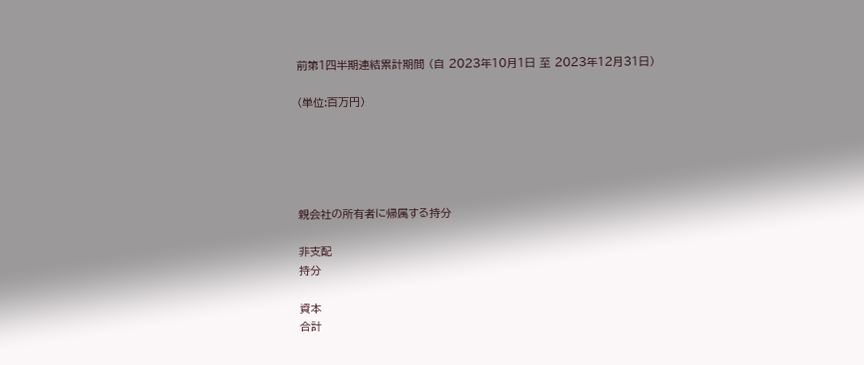前第1四半期連結累計期間 (自 2023年10月1日 至 2023年12月31日)

(単位:百万円)





親会社の所有者に帰属する持分

非支配
持分

資本
合計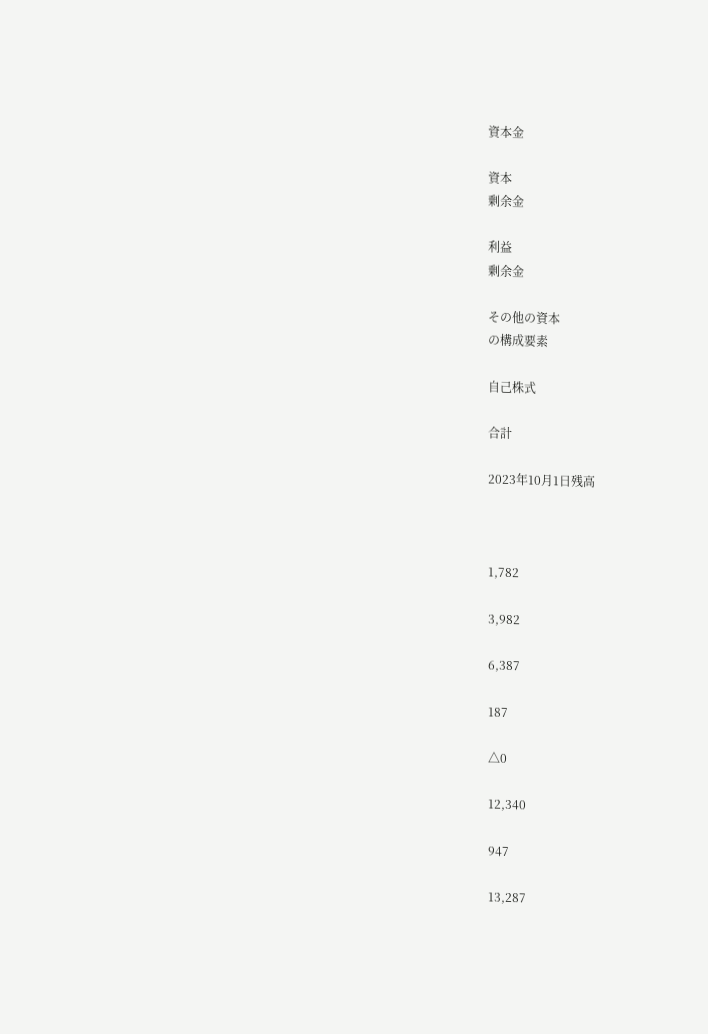資本金

資本
剰余金

利益
剰余金

その他の資本
の構成要素

自己株式

合計

2023年10月1日残高



1,782

3,982

6,387

187

△0

12,340

947

13,287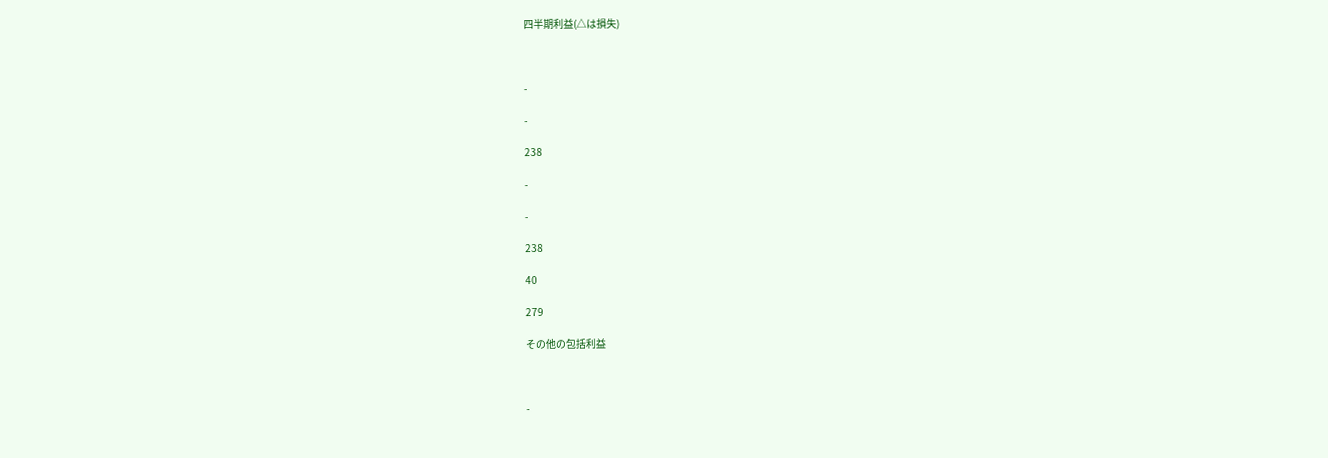四半期利益(△は損失)



-

-

238

-

-

238

40

279

その他の包括利益



-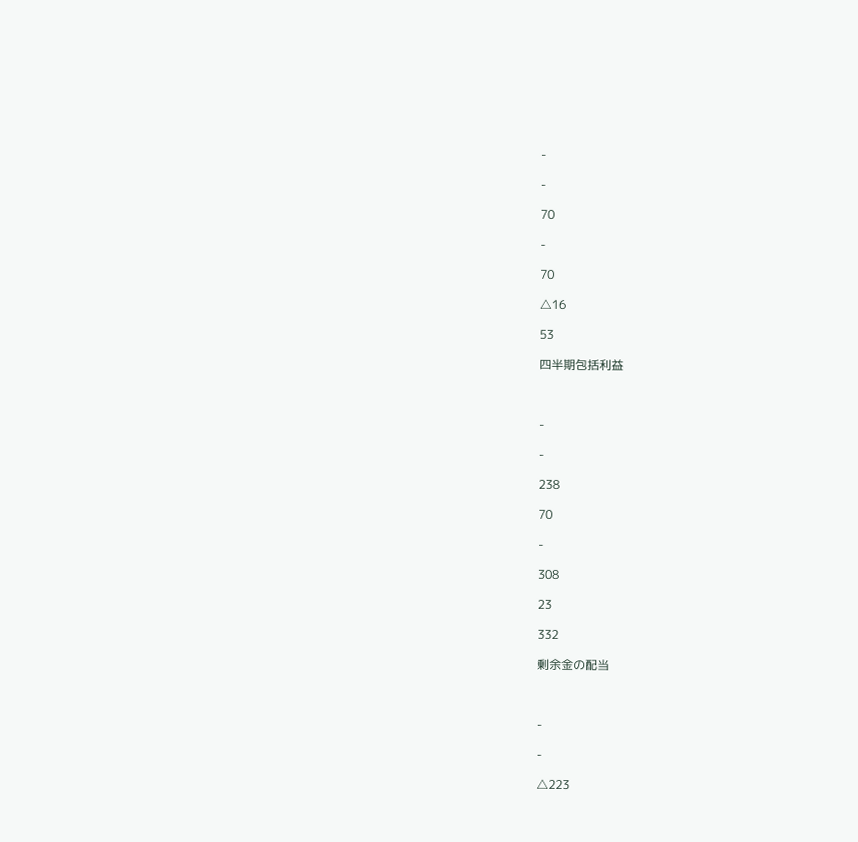-

-

70

-

70

△16

53

四半期包括利益



-

-

238

70

-

308

23

332

剰余金の配当



-

-

△223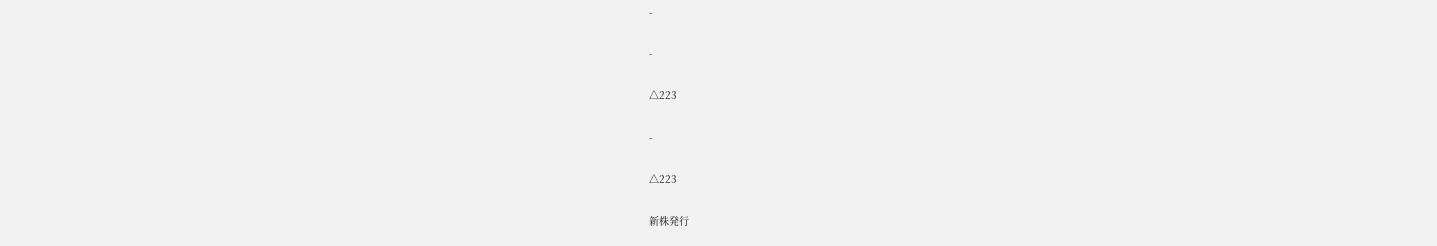-

-

△223

-

△223

新株発行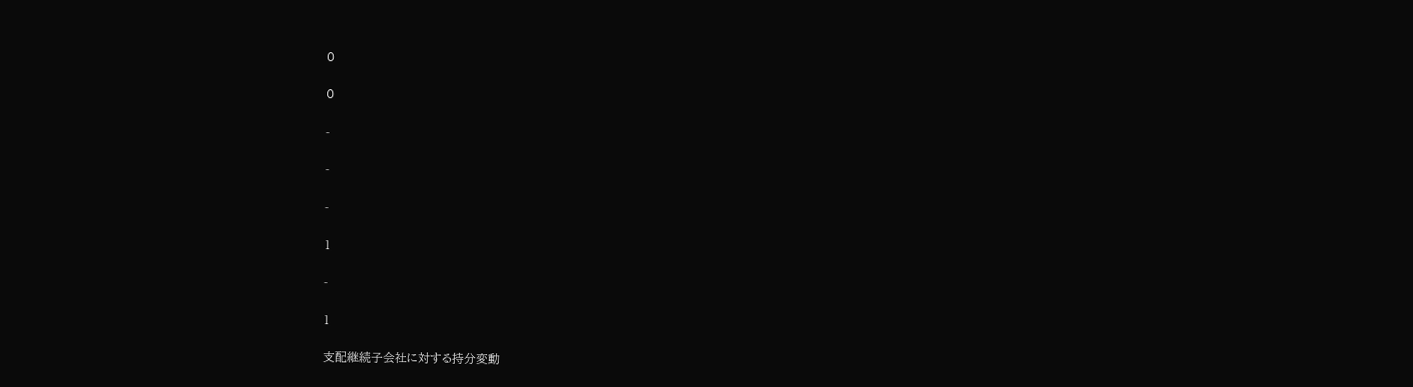0

0

-

-

-

1

-

1

支配継続子会社に対する持分変動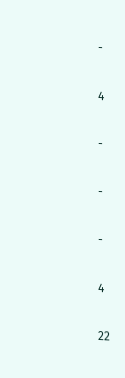-

4

-

-

-

4

22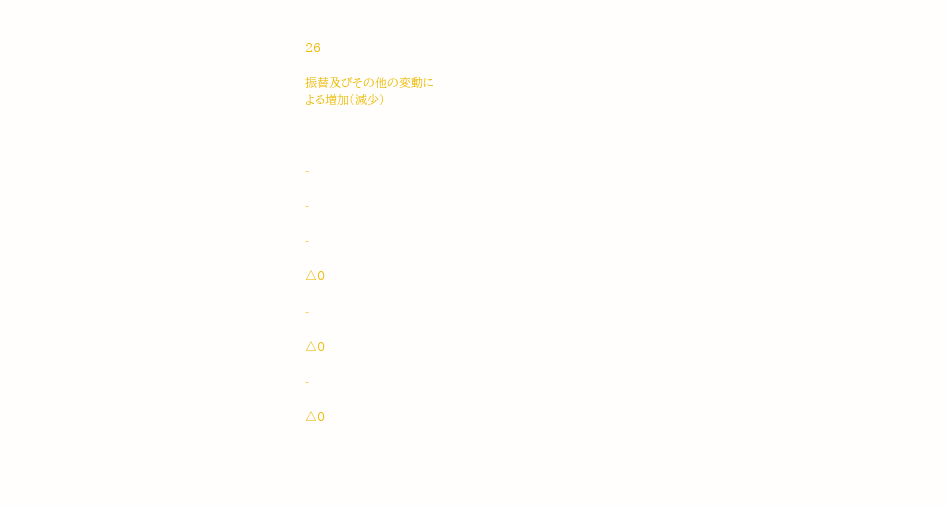26

振替及びその他の変動に
よる増加(減少)



-

-

-

△0

-

△0

-

△0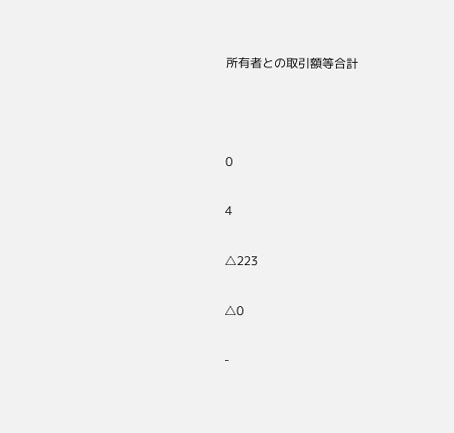所有者との取引額等合計



0

4

△223

△0

-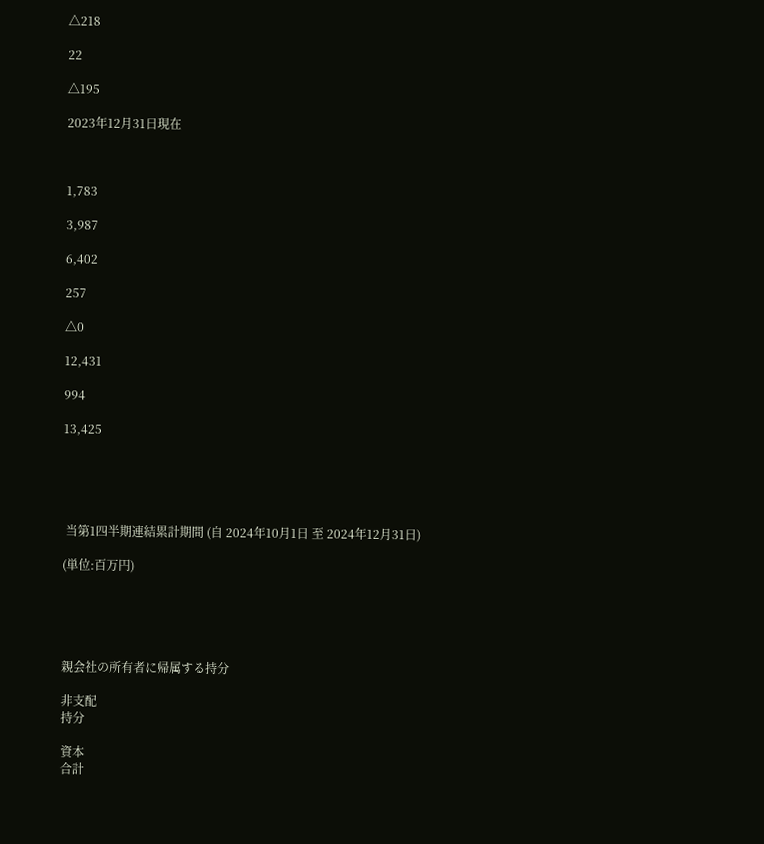△218

22

△195

2023年12月31日現在



1,783

3,987

6,402

257

△0

12,431

994

13,425





 当第1四半期連結累計期間 (自 2024年10月1日 至 2024年12月31日)

(単位:百万円)





親会社の所有者に帰属する持分

非支配
持分

資本
合計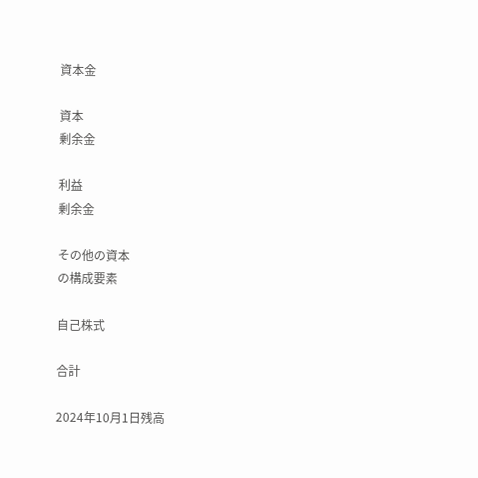資本金

資本
剰余金

利益
剰余金

その他の資本
の構成要素

自己株式

合計

2024年10月1日残高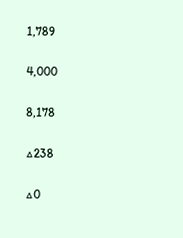1,789

4,000

8,178

△238

△0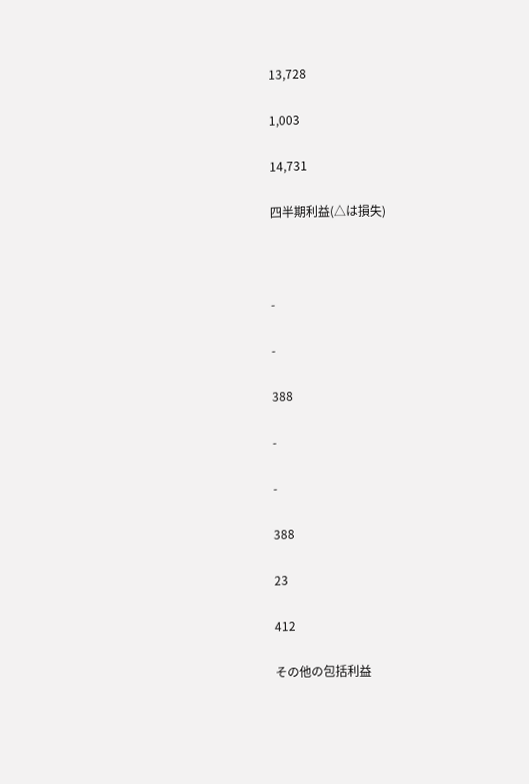13,728

1,003

14,731

四半期利益(△は損失)



-

-

388

-

-

388

23

412

その他の包括利益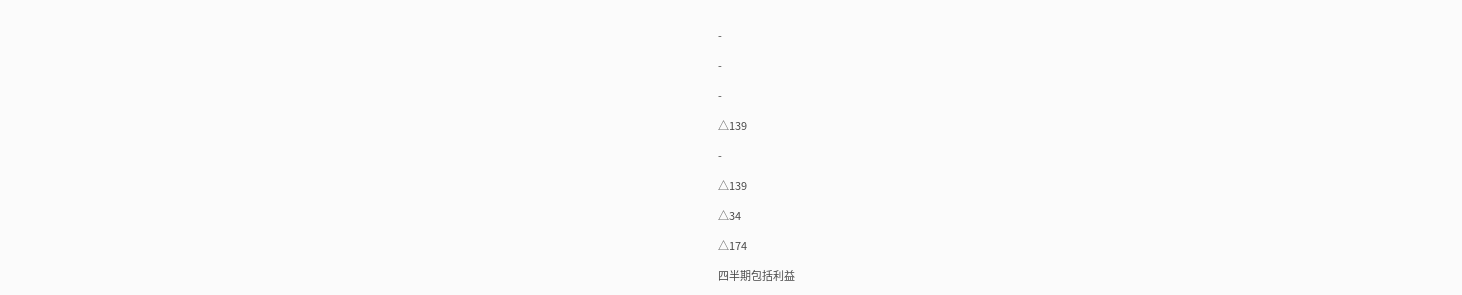-

-

-

△139

-

△139

△34

△174

四半期包括利益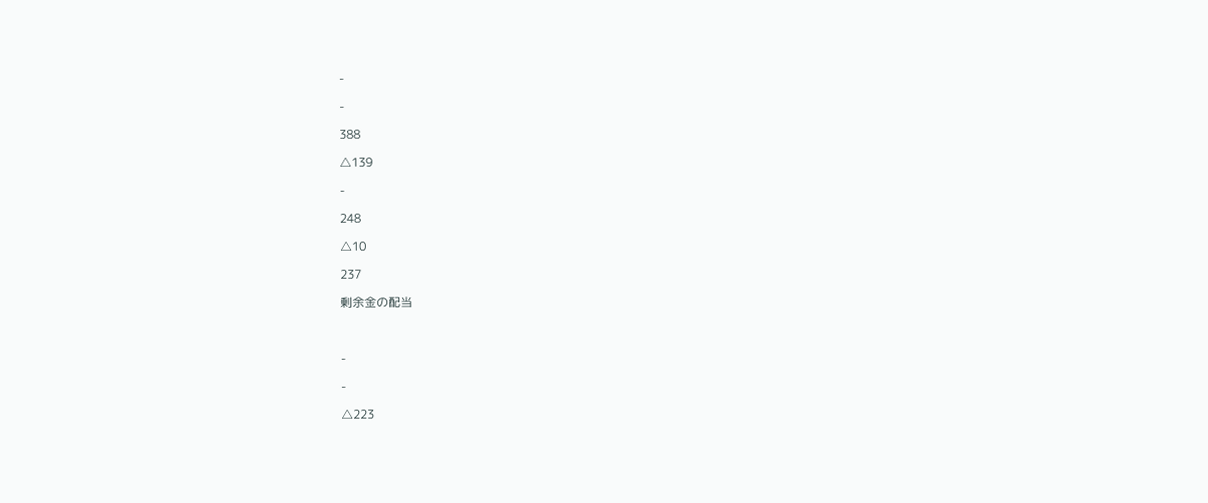-

-

388

△139

-

248

△10

237

剰余金の配当



-

-

△223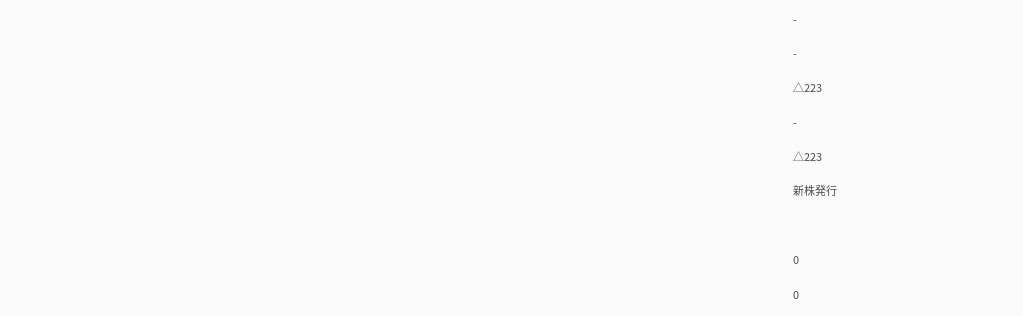-

-

△223

-

△223

新株発行



0

0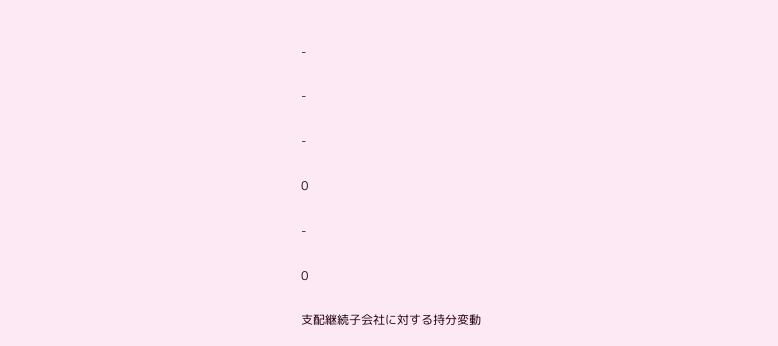-

-

-

0

-

0

支配継続子会社に対する持分変動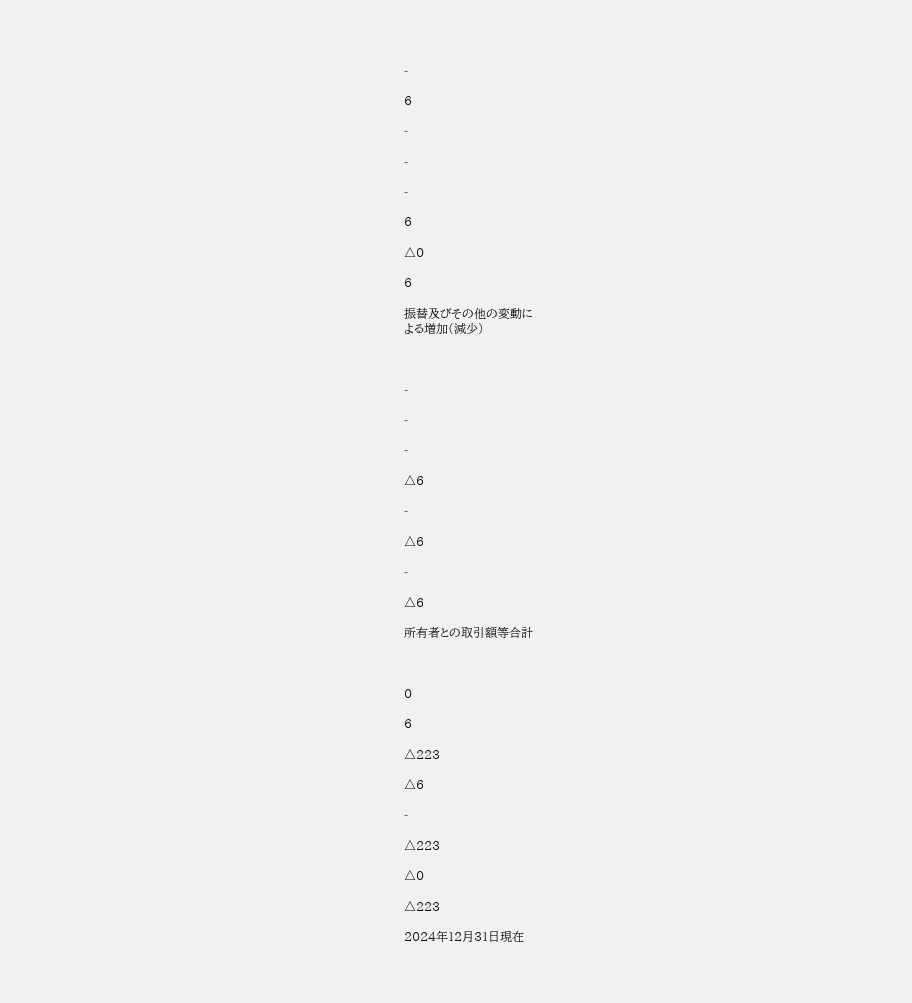-

6

-

-

-

6

△0

6

振替及びその他の変動に
よる増加(減少)



-

-

-

△6

-

△6

-

△6

所有者との取引額等合計



0

6

△223

△6

-

△223

△0

△223

2024年12月31日現在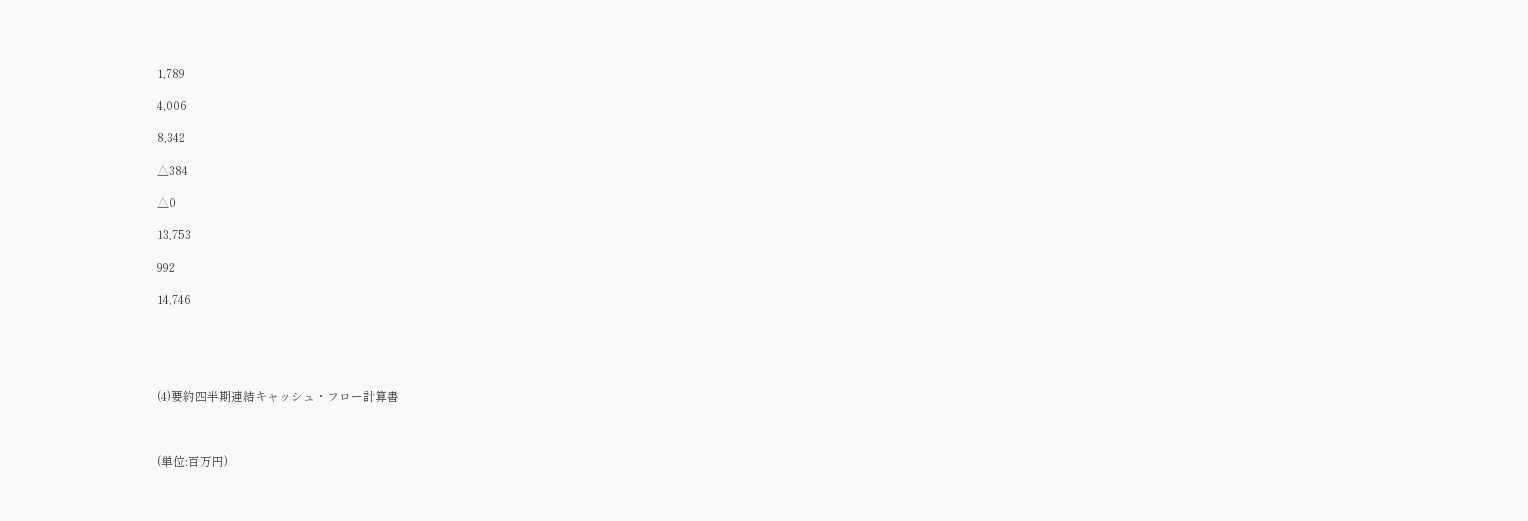1,789

4,006

8,342

△384

△0

13,753

992

14,746





(4)要約四半期連結キャッシュ・フロー計算書



(単位:百万円)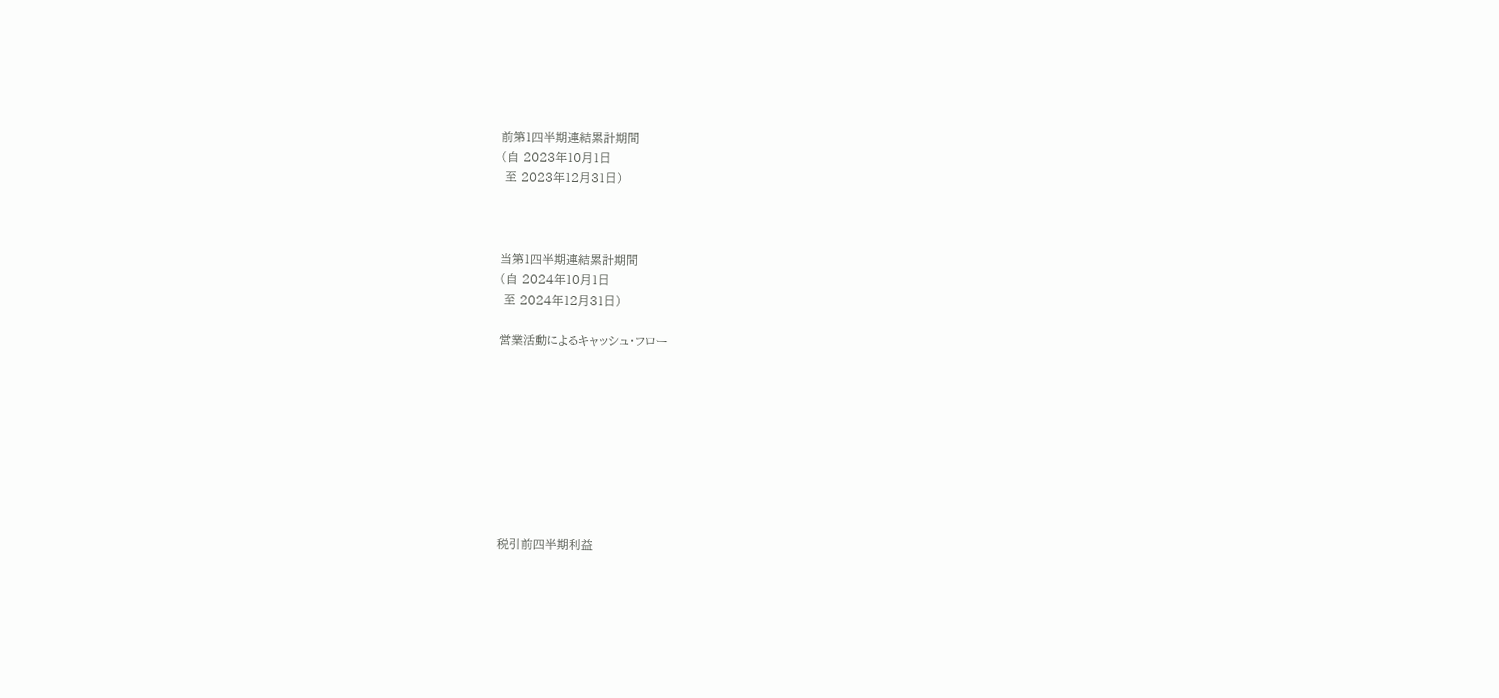前第1四半期連結累計期間
(自 2023年10月1日
 至 2023年12月31日)



当第1四半期連結累計期間
(自 2024年10月1日
 至 2024年12月31日)

営業活動によるキャッシュ・フロー









税引前四半期利益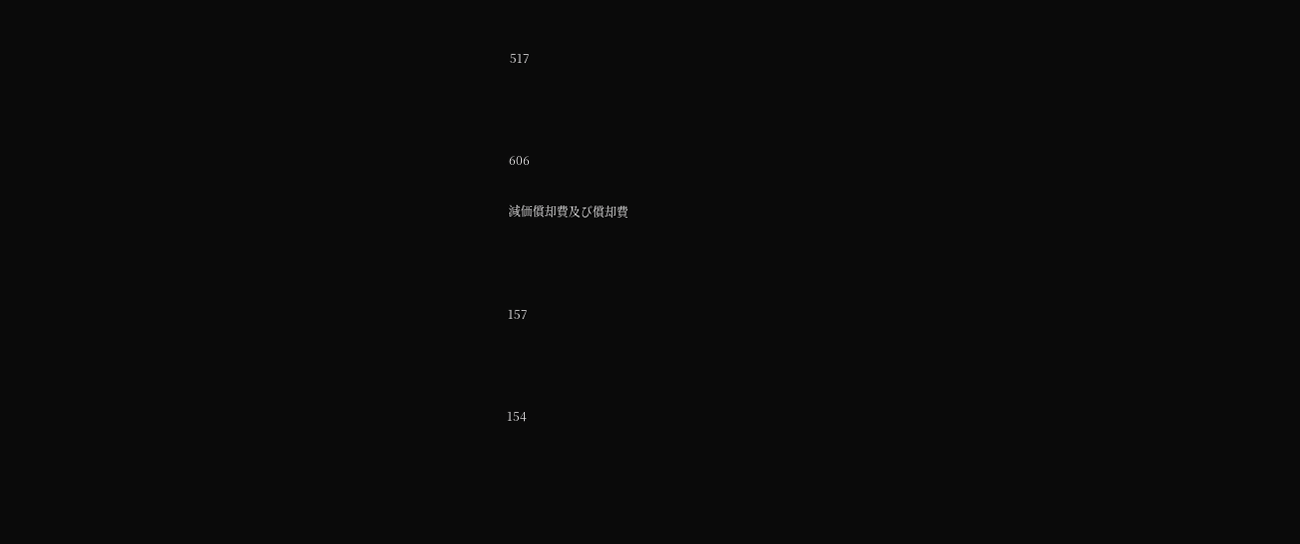517



606

減価償却費及び償却費



157



154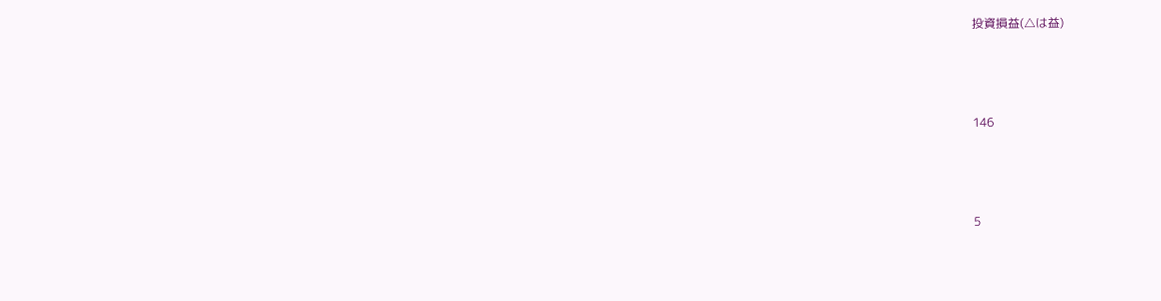投資損益(△は益)



146



5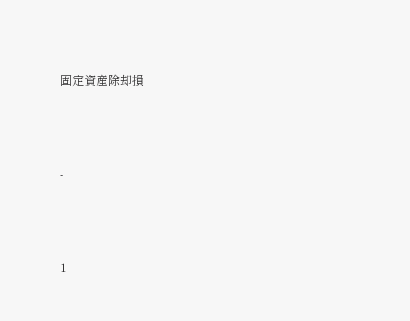固定資産除却損



-



1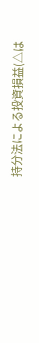持分法による投資損益(△は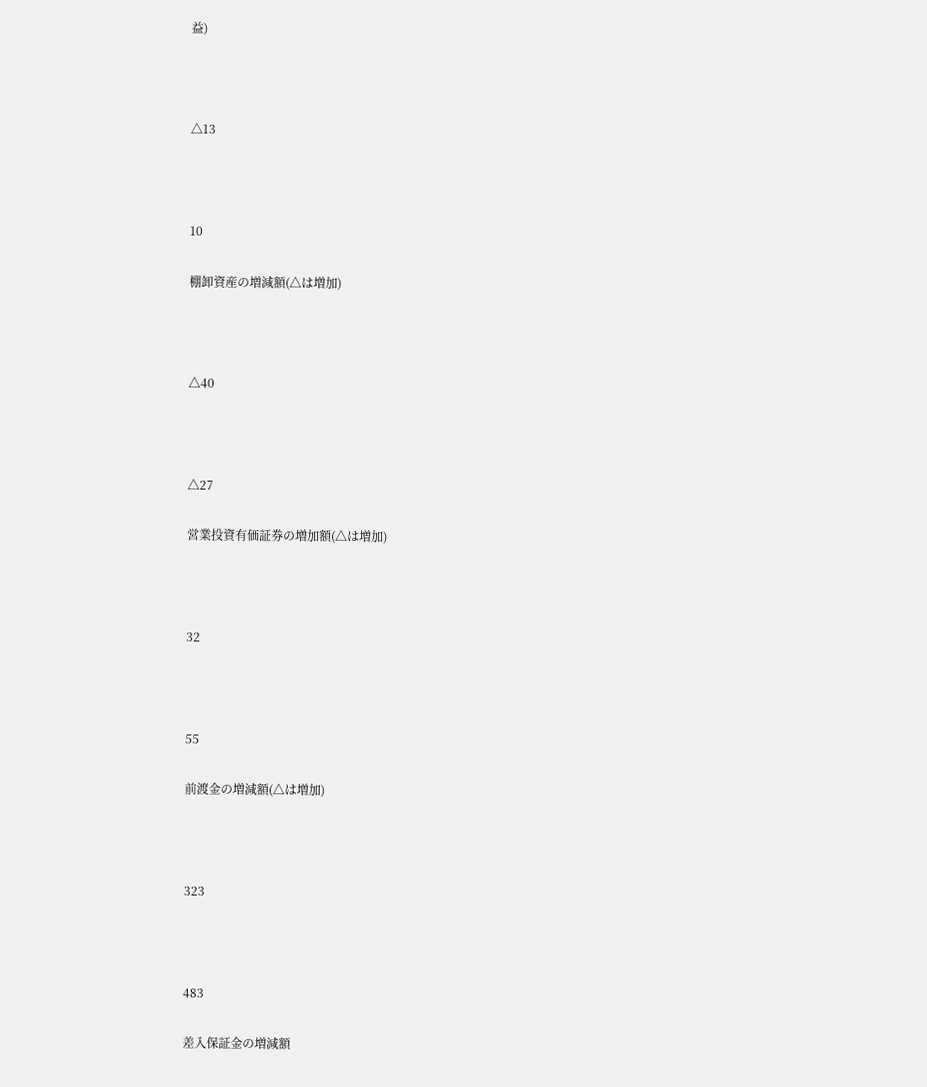益)



△13



10

棚卸資産の増減額(△は増加)



△40



△27

営業投資有価証券の増加額(△は増加)



32



55

前渡金の増減額(△は増加)



323



483

差入保証金の増減額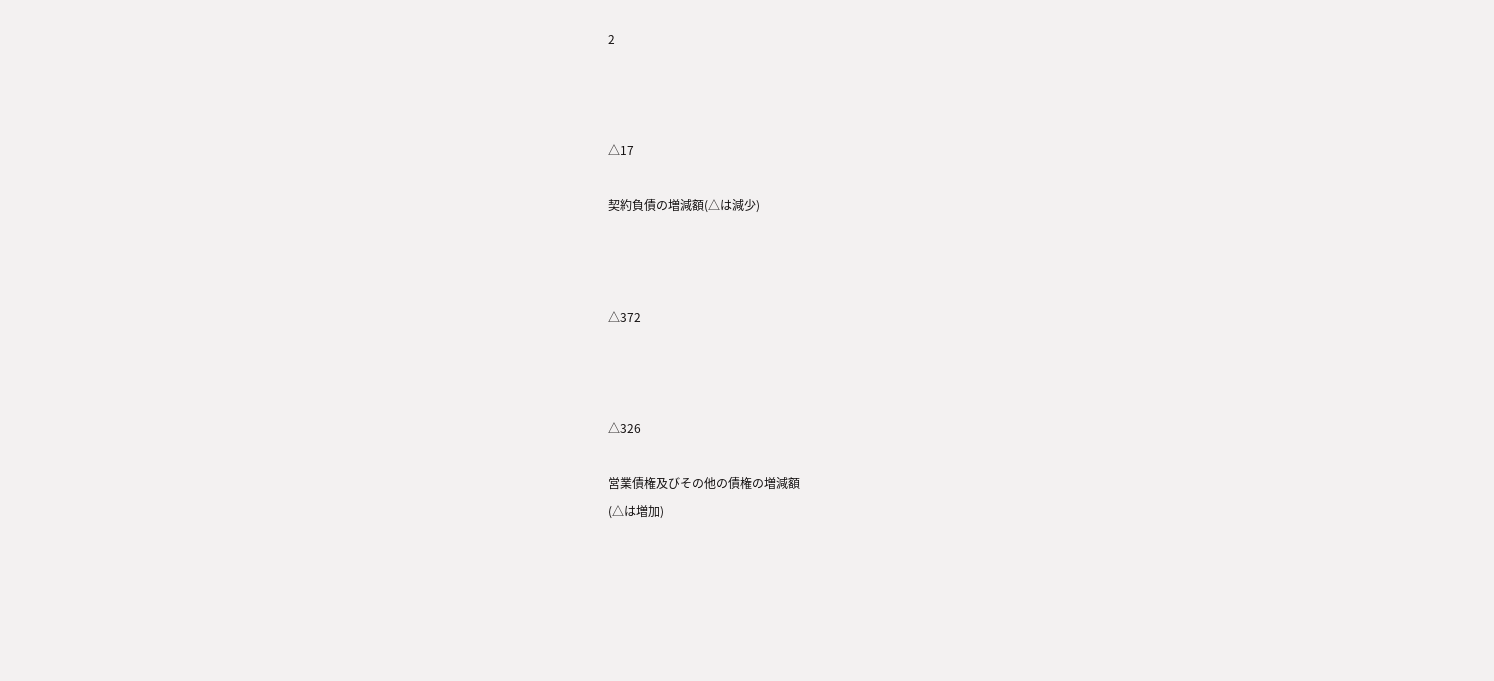2



△17

契約負債の増減額(△は減少)



△372



△326

営業債権及びその他の債権の増減額
(△は増加)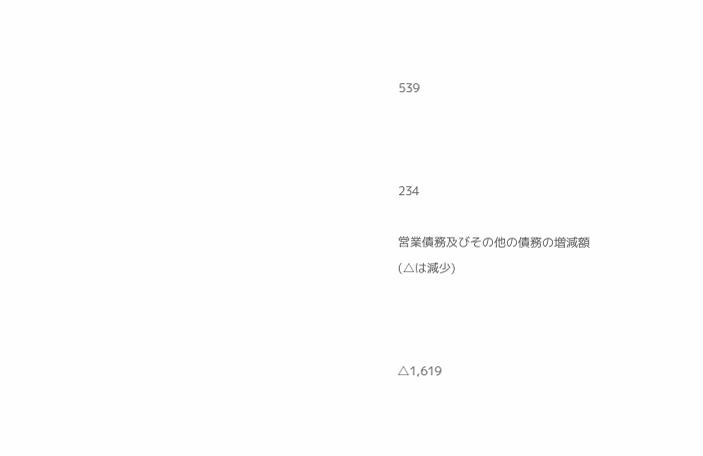539



234

営業債務及びその他の債務の増減額
(△は減少)



△1,619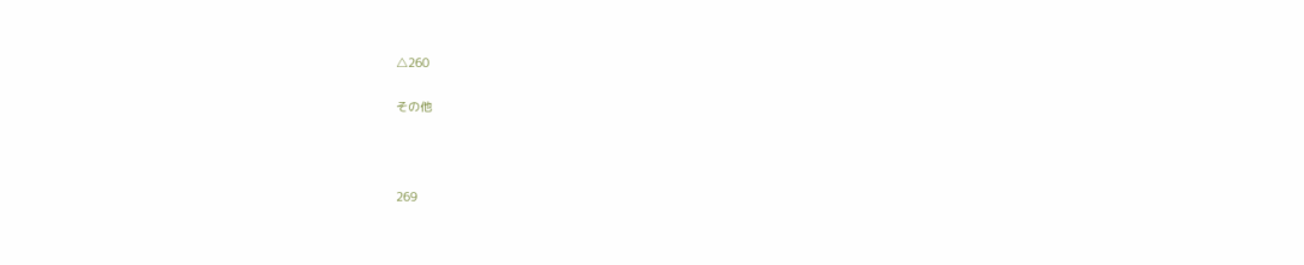△260

その他



269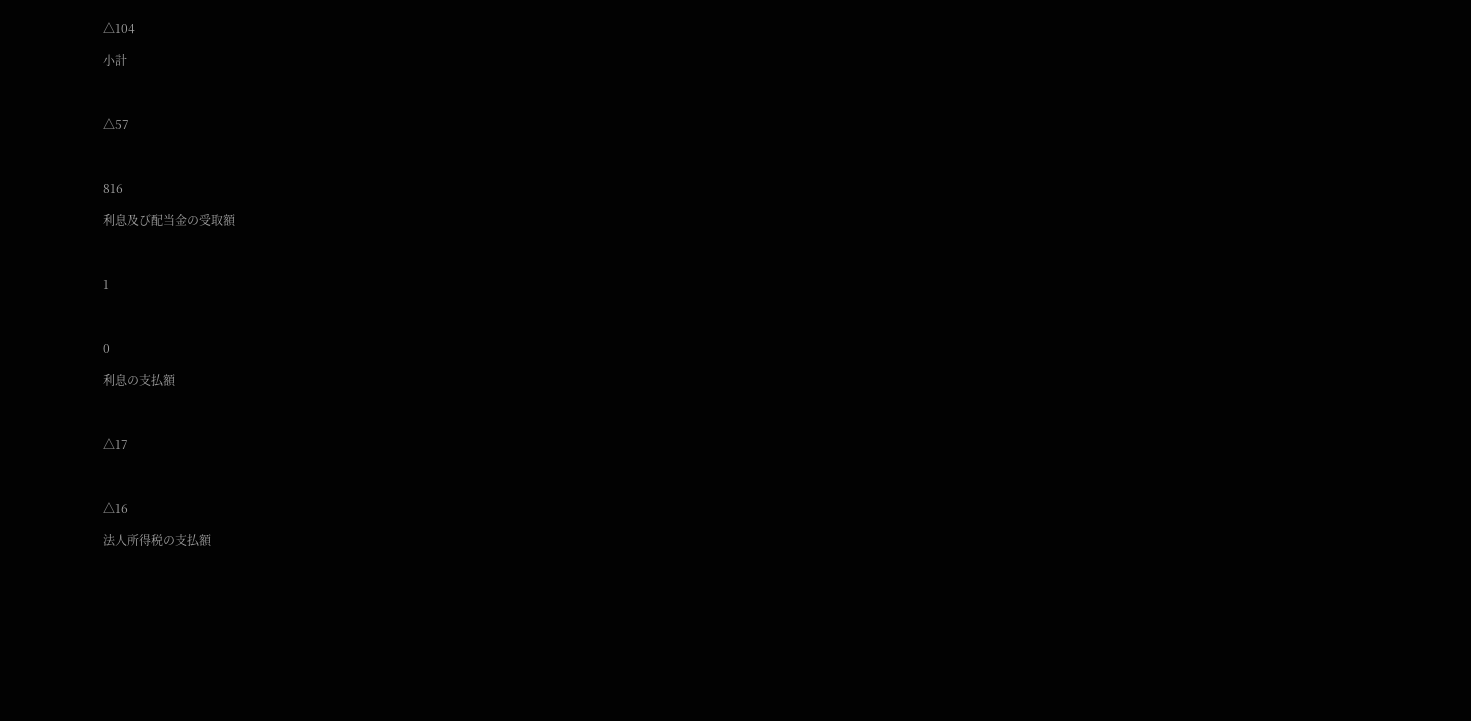△104

小計



△57



816

利息及び配当金の受取額



1



0

利息の支払額



△17



△16

法人所得税の支払額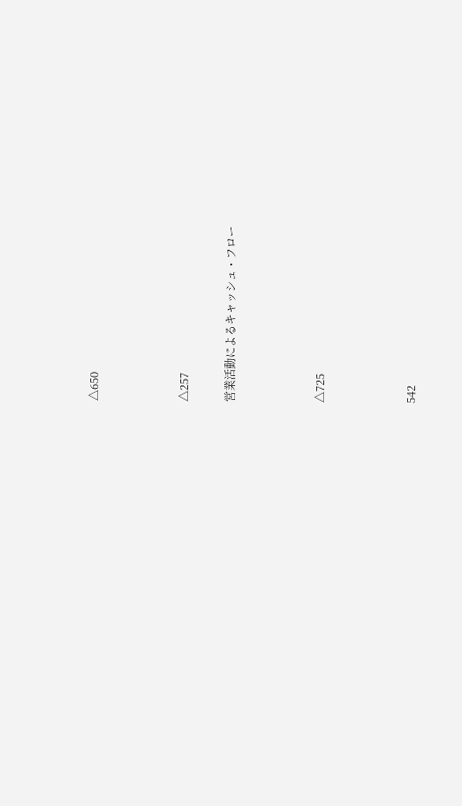△650



△257

営業活動によるキャッシュ・フロー



△725



542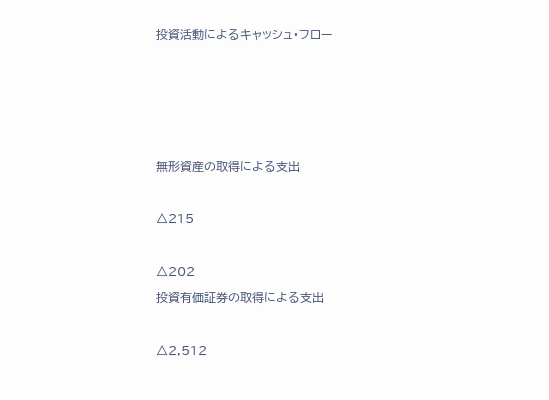投資活動によるキャッシュ・フロー









無形資産の取得による支出



△215



△202

投資有価証券の取得による支出



△2,512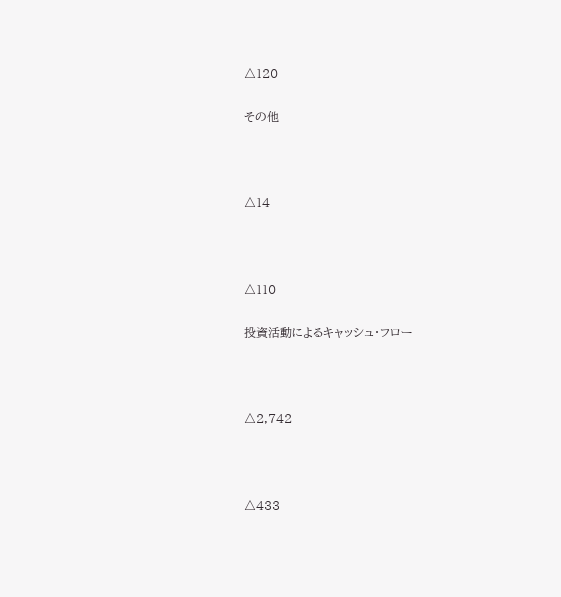△120

その他



△14



△110

投資活動によるキャッシュ・フロー



△2,742



△433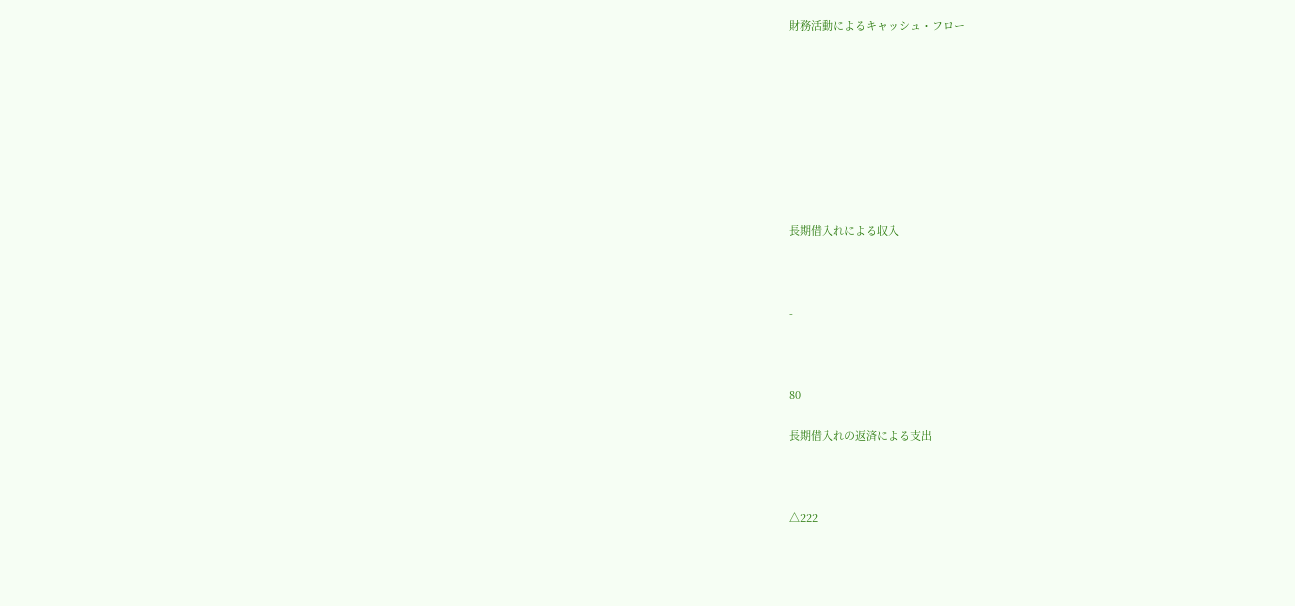財務活動によるキャッシュ・フロー









長期借入れによる収入



-



80

長期借入れの返済による支出



△222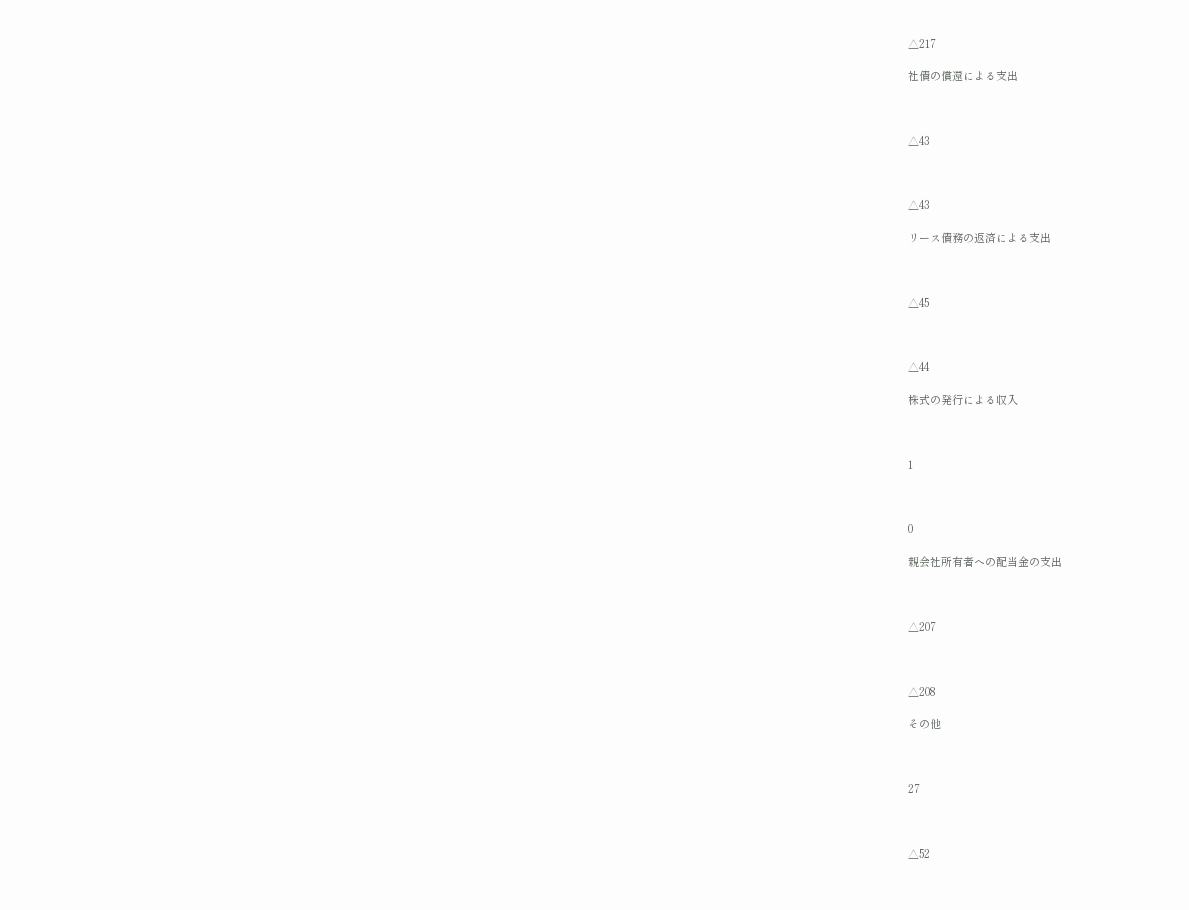△217

社債の償還による支出



△43



△43

リース債務の返済による支出



△45



△44

株式の発行による収入



1



0

親会社所有者への配当金の支出



△207



△208

その他



27



△52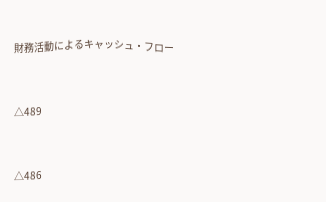財務活動によるキャッシュ・フロー



△489



△486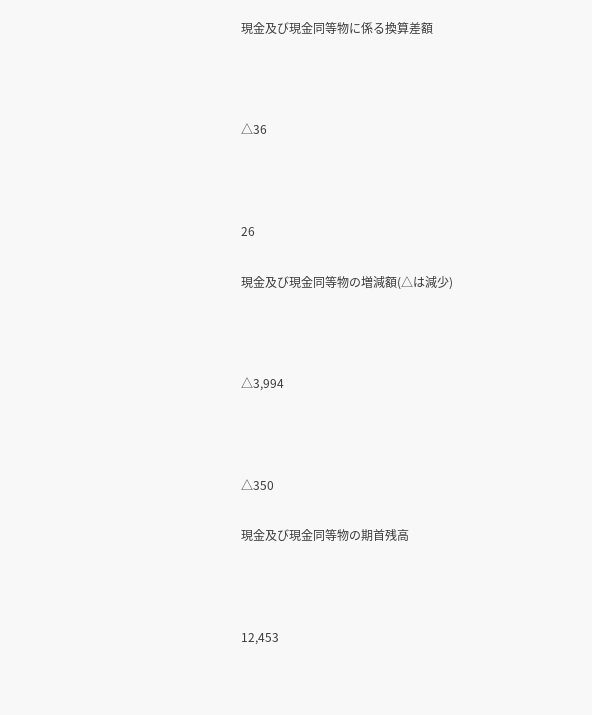現金及び現金同等物に係る換算差額



△36



26

現金及び現金同等物の増減額(△は減少)



△3,994



△350

現金及び現金同等物の期首残高



12,453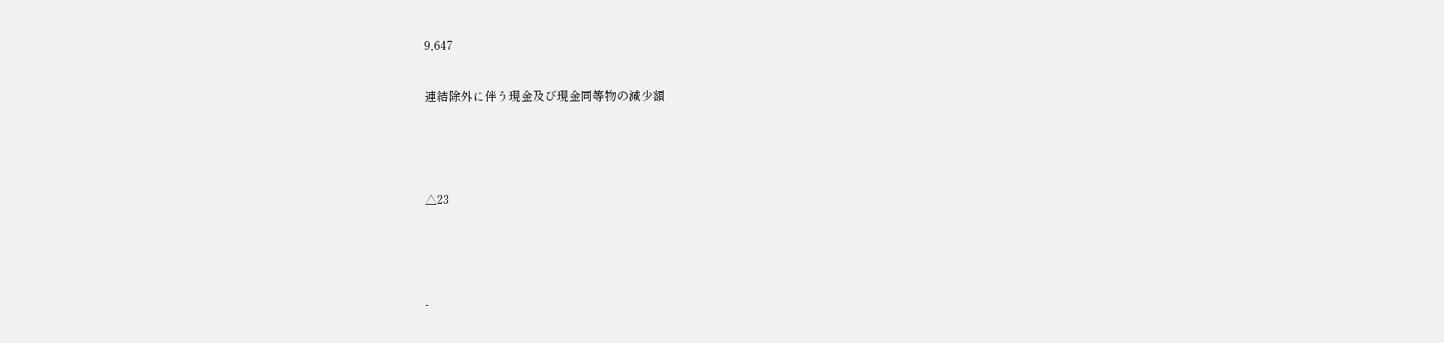9,647

連結除外に伴う現金及び現金同等物の減少額



△23



-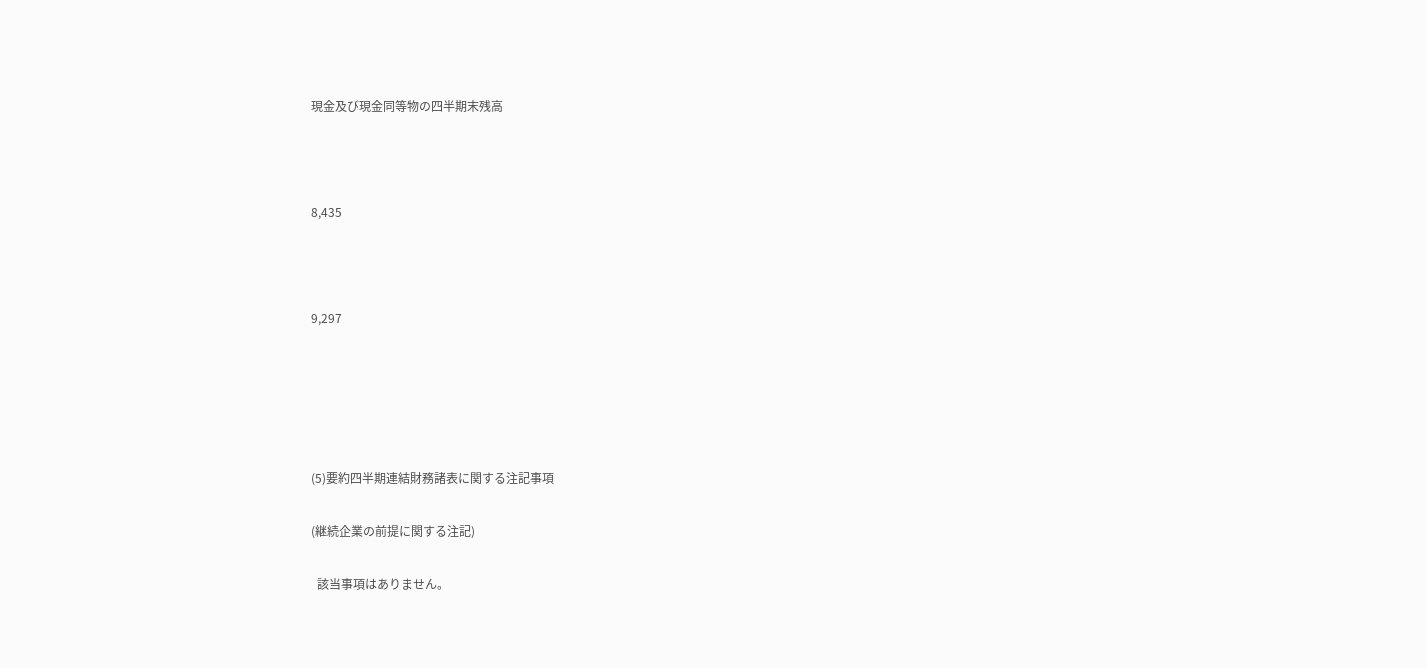現金及び現金同等物の四半期末残高



8,435



9,297





(5)要約四半期連結財務諸表に関する注記事項

(継続企業の前提に関する注記)

  該当事項はありません。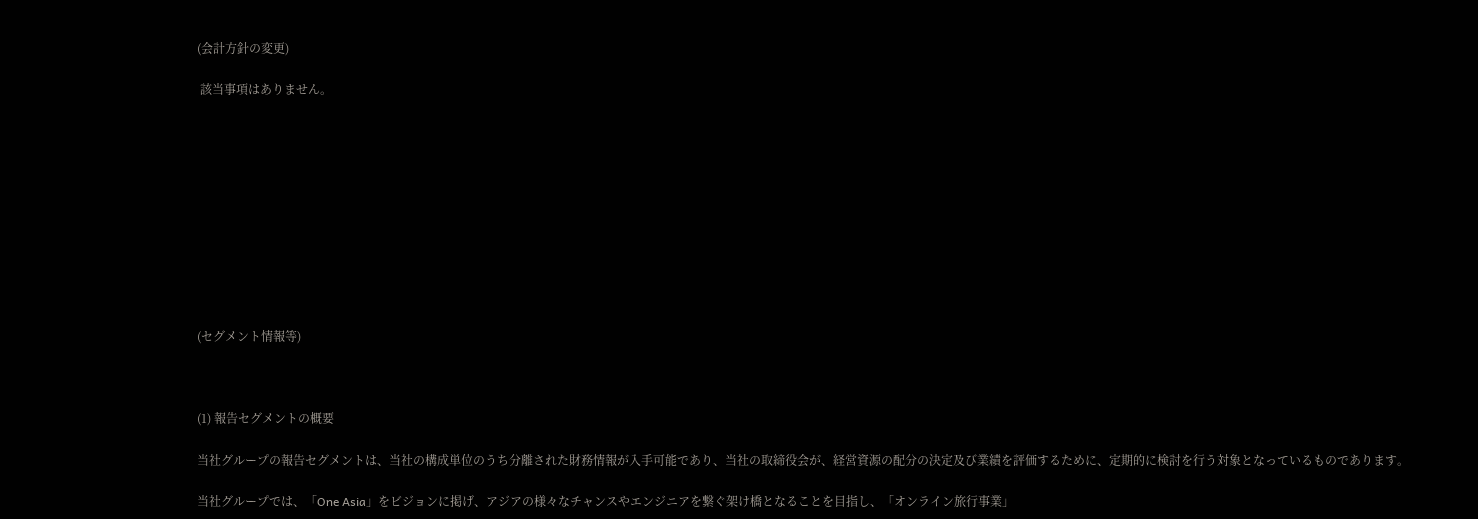(会計方針の変更)

 該当事項はありません。











(セグメント情報等)



(1) 報告セグメントの概要

当社グループの報告セグメントは、当社の構成単位のうち分離された財務情報が入手可能であり、当社の取締役会が、経営資源の配分の決定及び業績を評価するために、定期的に検討を行う対象となっているものであります。

当社グループでは、「One Asia」をビジョンに掲げ、アジアの様々なチャンスやエンジニアを繋ぐ架け橋となることを目指し、「オンライン旅行事業」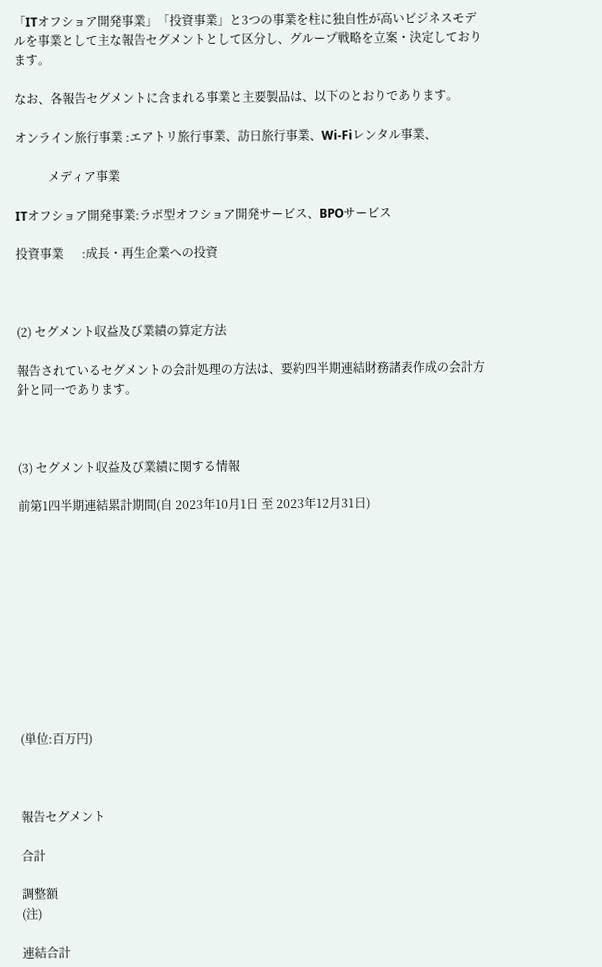「ITオフショア開発事業」「投資事業」と3つの事業を柱に独自性が高いビジネスモデルを事業として主な報告セグメントとして区分し、グループ戦略を立案・決定しております。

なお、各報告セグメントに含まれる事業と主要製品は、以下のとおりであります。

オンライン旅行事業 :エアトリ旅行事業、訪日旅行事業、Wi-Fiレンタル事業、

           メディア事業

ITオフショア開発事業:ラボ型オフショア開発サービス、BPOサービス

投資事業      :成長・再生企業への投資



(2) セグメント収益及び業績の算定方法

報告されているセグメントの会計処理の方法は、要約四半期連結財務諸表作成の会計方針と同一であります。



(3) セグメント収益及び業績に関する情報

前第1四半期連結累計期間(自 2023年10月1日 至 2023年12月31日)











(単位:百万円)



報告セグメント

合計

調整額
(注)

連結合計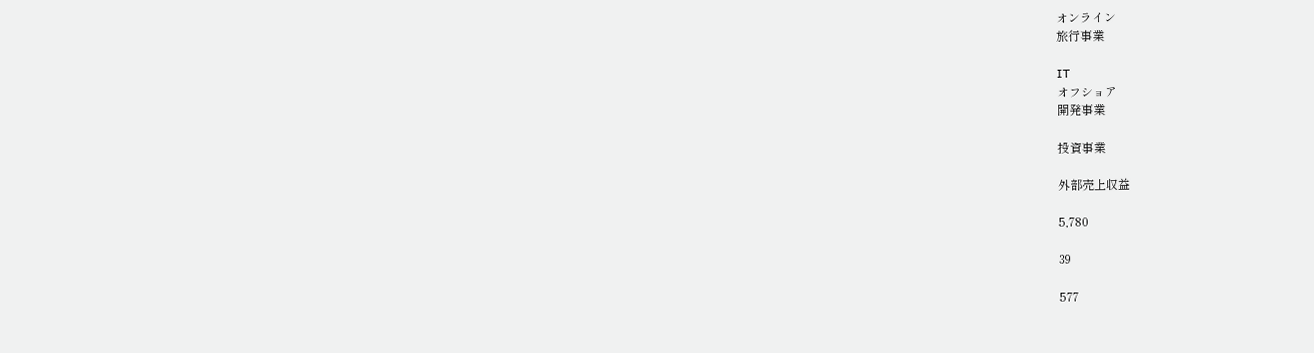オンライン
旅行事業

IT
オフショア
開発事業

投資事業

外部売上収益

5,780

39

577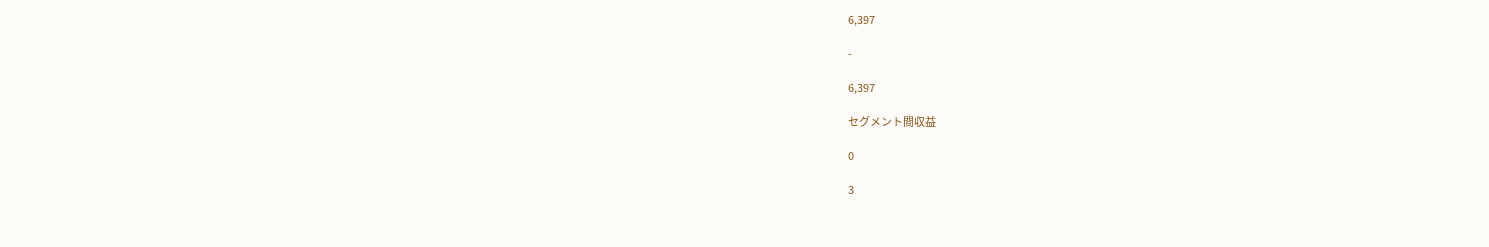6,397

-

6,397

セグメント間収益

0

3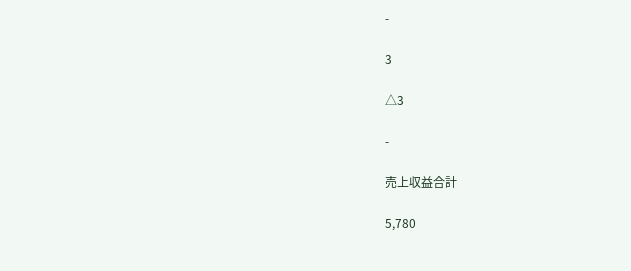-

3

△3

-

売上収益合計

5,780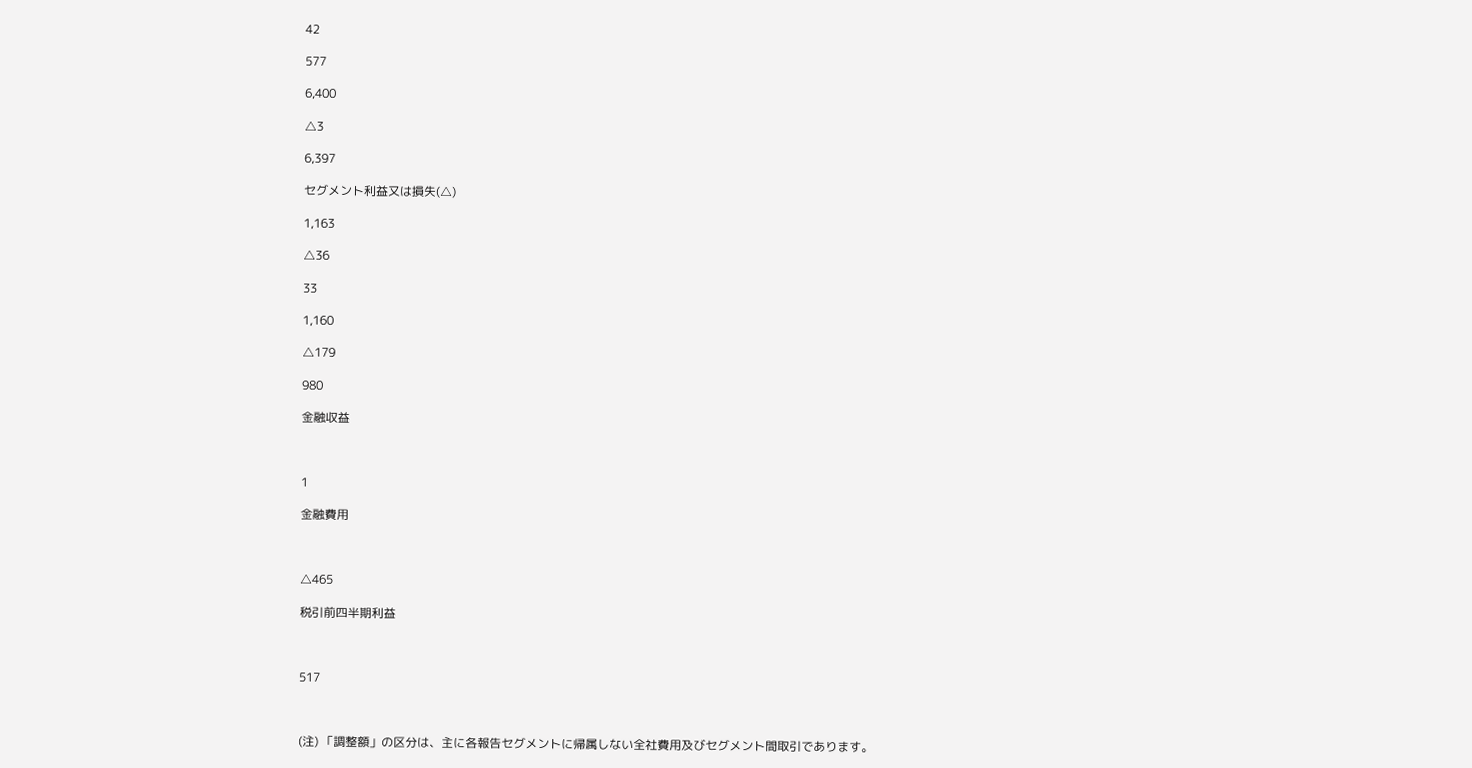42

577

6,400

△3

6,397

セグメント利益又は損失(△)

1,163

△36

33

1,160

△179

980

金融収益



1

金融費用



△465

税引前四半期利益



517



(注) 「調整額」の区分は、主に各報告セグメントに帰属しない全社費用及びセグメント間取引であります。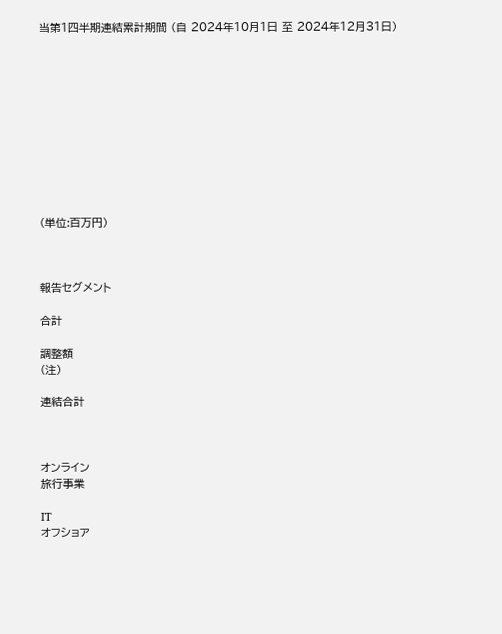当第1四半期連結累計期間 (自 2024年10月1日 至 2024年12月31日)











(単位:百万円)



報告セグメント

合計

調整額
(注)

連結合計



オンライン
旅行事業

IT
オフショア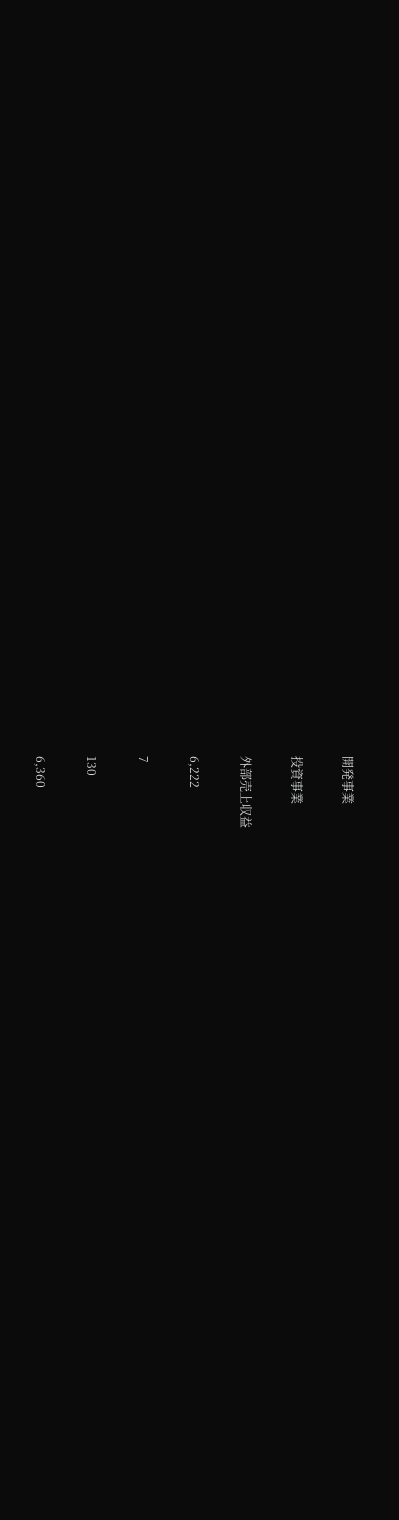開発事業

投資事業

外部売上収益

6,222

7

130

6,360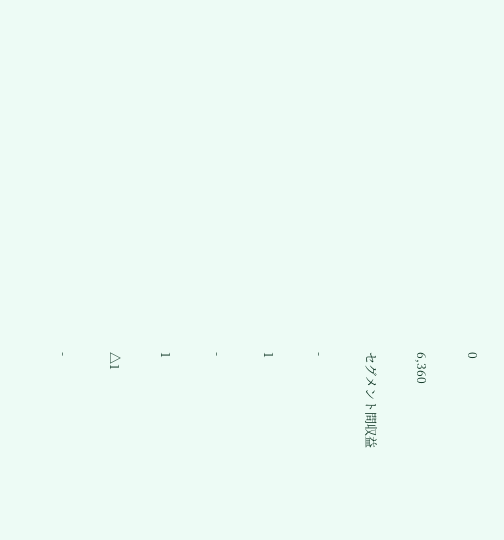0

6,360

セグメント間収益

-

1

-

1

△1

-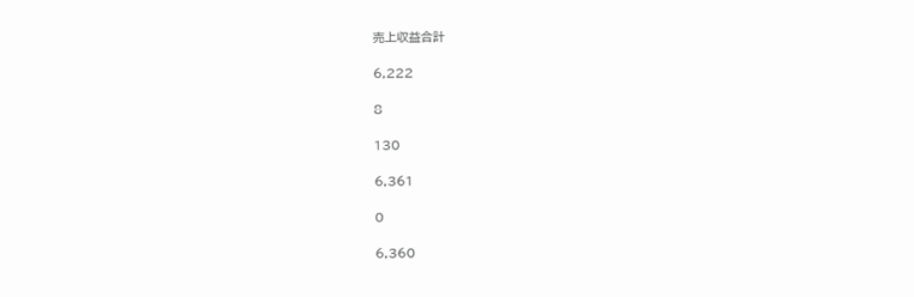売上収益合計

6,222

8

130

6,361

0

6,360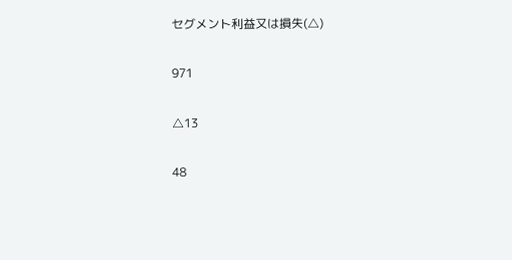セグメント利益又は損失(△)

971

△13

48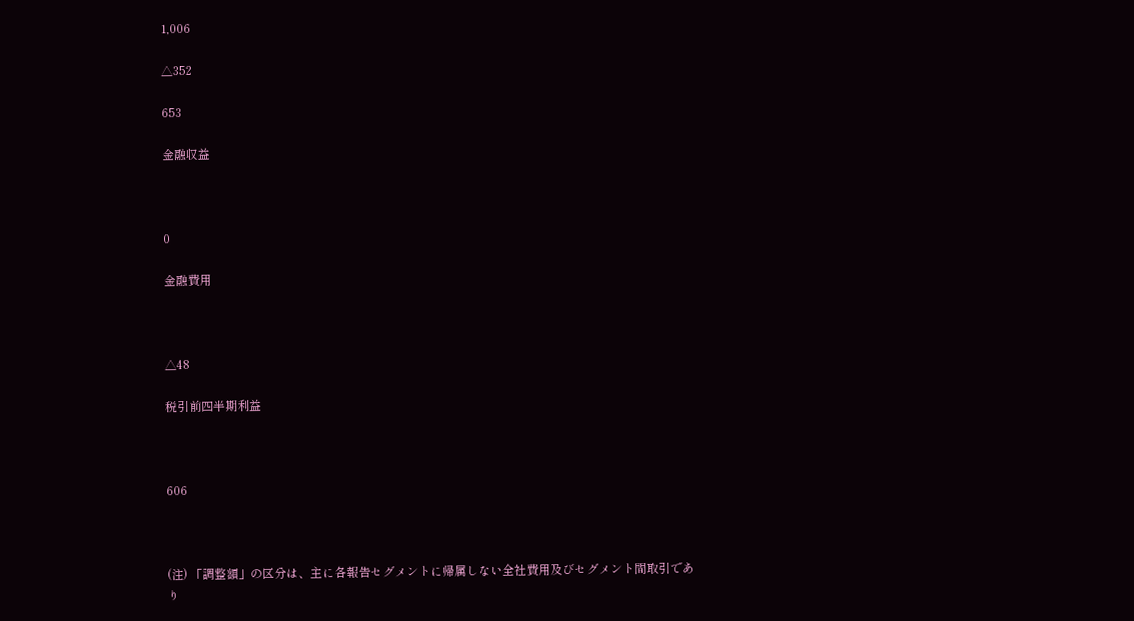1,006

△352

653

金融収益



0

金融費用



△48

税引前四半期利益



606



(注) 「調整額」の区分は、主に各報告セグメントに帰属しない全社費用及びセグメント間取引であり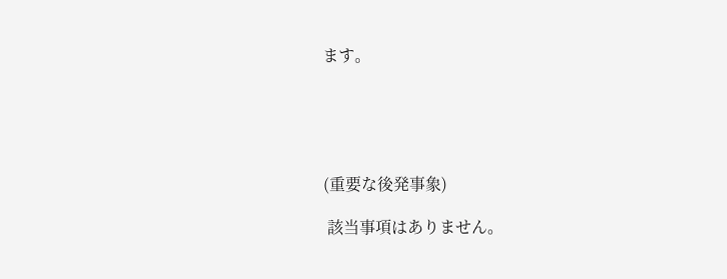ます。





(重要な後発事象)

 該当事項はありません。